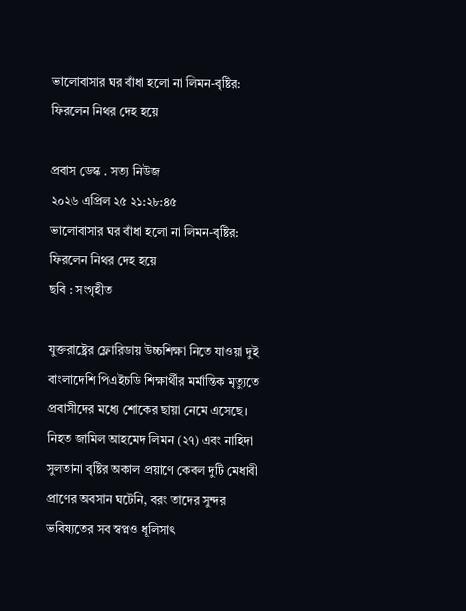ভালোবাসার ঘর বাঁধা হলো না লিমন-বৃষ্টির: ফিরলেন নিথর দেহ হয়ে

প্রবাস ডেস্ক . সত্য নিউজ
২০২৬ এপ্রিল ২৫ ২১:২৮:৪৫
ভালোবাসার ঘর বাঁধা হলো না লিমন-বৃষ্টির: ফিরলেন নিথর দেহ হয়ে
ছবি : সংগৃহীত

যুক্তরাষ্ট্রের ফ্লোরিডায় উচ্চশিক্ষা নিতে যাওয়া দুই বাংলাদেশি পিএইচডি শিক্ষার্থীর মর্মান্তিক মৃত্যুতে প্রবাসীদের মধ্যে শোকের ছায়া নেমে এসেছে। নিহত জামিল আহমেদ লিমন (২৭) এবং নাহিদা সুলতানা বৃষ্টির অকাল প্রয়াণে কেবল দুটি মেধাবী প্রাণের অবসান ঘটেনি, বরং তাদের সুন্দর ভবিষ্যতের সব স্বপ্নও ধূলিসাৎ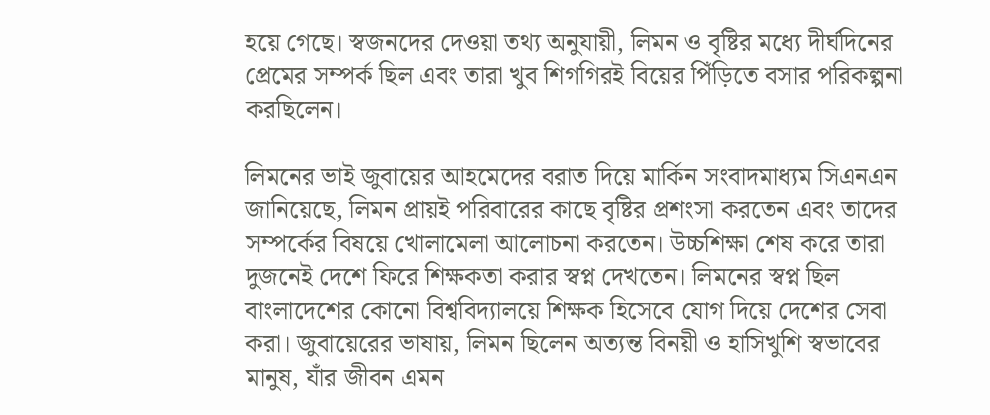হয়ে গেছে। স্বজনদের দেওয়া তথ্য অনুযায়ী, লিমন ও বৃষ্টির মধ্যে দীর্ঘদিনের প্রেমের সম্পর্ক ছিল এবং তারা খুব শিগগিরই বিয়ের পিঁড়িতে বসার পরিকল্পনা করছিলেন।

লিমনের ভাই জুবায়ের আহমেদের বরাত দিয়ে মার্কিন সংবাদমাধ্যম সিএনএন জানিয়েছে, লিমন প্রায়ই পরিবারের কাছে বৃষ্টির প্রশংসা করতেন এবং তাদের সম্পর্কের বিষয়ে খোলামেলা আলোচনা করতেন। উচ্চশিক্ষা শেষ করে তারা দুজনেই দেশে ফিরে শিক্ষকতা করার স্বপ্ন দেখতেন। লিমনের স্বপ্ন ছিল বাংলাদেশের কোনো বিশ্ববিদ্যালয়ে শিক্ষক হিসেবে যোগ দিয়ে দেশের সেবা করা। জুবায়েরের ভাষায়, লিমন ছিলেন অত্যন্ত বিনয়ী ও হাসিখুশি স্বভাবের মানুষ, যাঁর জীবন এমন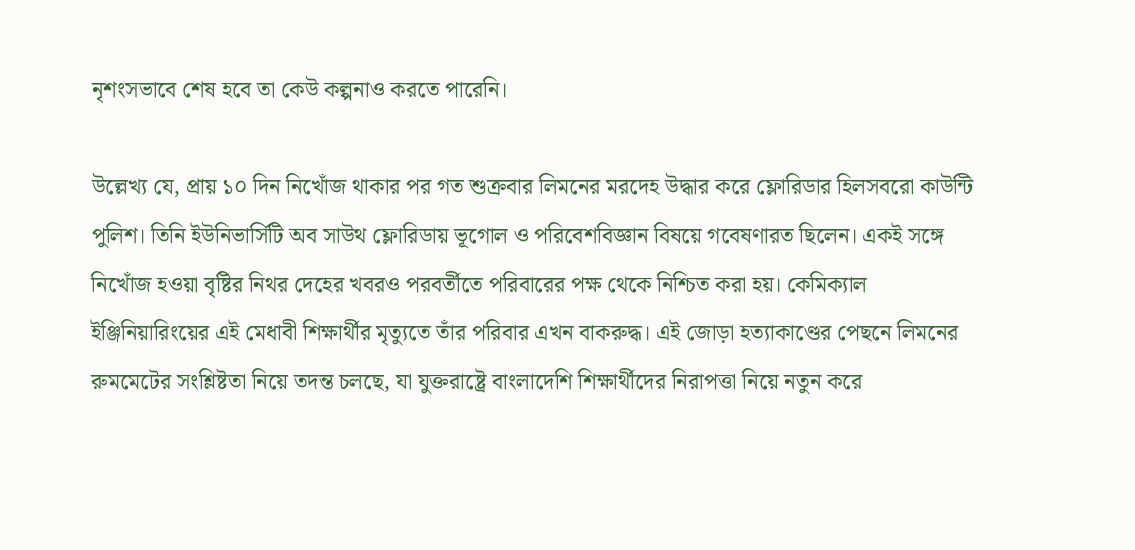নৃশংসভাবে শেষ হবে তা কেউ কল্পনাও করতে পারেনি।

উল্লেখ্য যে, প্রায় ১০ দিন নিখোঁজ থাকার পর গত শুক্রবার লিমনের মরদেহ উদ্ধার করে ফ্লোরিডার হিলসবরো কাউন্টি পুলিশ। তিনি ইউনিভার্সিটি অব সাউথ ফ্লোরিডায় ভূগোল ও পরিবেশবিজ্ঞান বিষয়ে গবেষণারত ছিলেন। একই সঙ্গে নিখোঁজ হওয়া বৃষ্টির নিথর দেহের খবরও পরবর্তীতে পরিবারের পক্ষ থেকে নিশ্চিত করা হয়। কেমিক্যাল ইঞ্জিনিয়ারিংয়ের এই মেধাবী শিক্ষার্থীর মৃত্যুতে তাঁর পরিবার এখন বাকরুদ্ধ। এই জোড়া হত্যাকাণ্ডের পেছনে লিমনের রুমমেটের সংশ্লিষ্টতা নিয়ে তদন্ত চলছে, যা যুক্তরাষ্ট্রে বাংলাদেশি শিক্ষার্থীদের নিরাপত্তা নিয়ে নতুন করে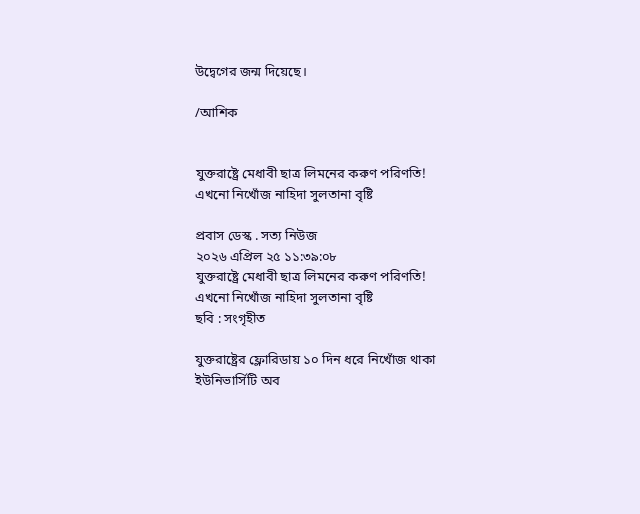উদ্বেগের জন্ম দিয়েছে।

/আশিক


যুক্তরাষ্ট্রে মেধাবী ছাত্র লিমনের করুণ পরিণতি! এখনো নিখোঁজ নাহিদা সুলতানা বৃষ্টি

প্রবাস ডেস্ক . সত্য নিউজ
২০২৬ এপ্রিল ২৫ ১১:৩৯:০৮
যুক্তরাষ্ট্রে মেধাবী ছাত্র লিমনের করুণ পরিণতি! এখনো নিখোঁজ নাহিদা সুলতানা বৃষ্টি
ছবি : সংগৃহীত

যুক্তরাষ্ট্রের ফ্লোরিডায় ১০ দিন ধরে নিখোঁজ থাকা ইউনিভার্সিটি অব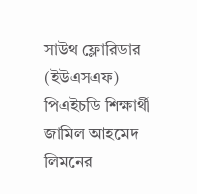সাউথ ফ্লোরিডার (ইউএসএফ) পিএইচডি শিক্ষার্থী জামিল আহমেদ লিমনের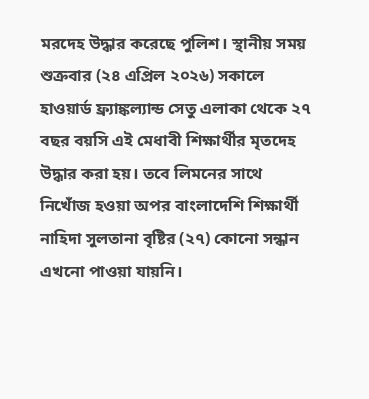মরদেহ উদ্ধার করেছে পুলিশ। স্থানীয় সময় শুক্রবার (২৪ এপ্রিল ২০২৬) সকালে হাওয়ার্ড ফ্র্যাঙ্কল্যান্ড সেতু এলাকা থেকে ২৭ বছর বয়সি এই মেধাবী শিক্ষার্থীর মৃতদেহ উদ্ধার করা হয়। তবে লিমনের সাথে নিখোঁজ হওয়া অপর বাংলাদেশি শিক্ষার্থী নাহিদা সুলতানা বৃষ্টির (২৭) কোনো সন্ধান এখনো পাওয়া যায়নি।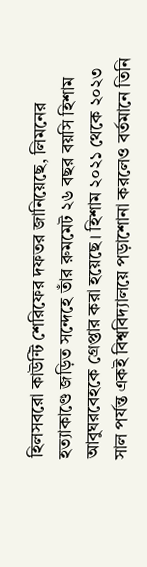হিলসবরো কাউন্টি শেরিফের দফতর জানিয়েছে, লিমনের হত্যাকাণ্ডে জড়িত সন্দেহে তাঁর রুমমেট ২৬ বছর বয়সি হিশাম আবুঘরবেহকে গ্রেপ্তার করা হয়েছে। হিশাম ২০২১ থেকে ২০২৩ সাল পর্যন্ত একই বিশ্ববিদ্যালয়ে পড়াশোনা করলেও বর্তমানে তিনি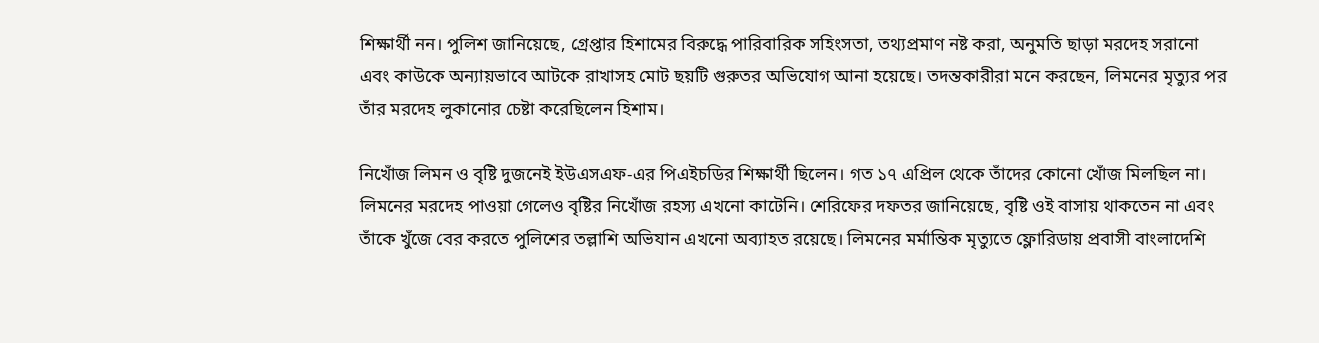শিক্ষার্থী নন। পুলিশ জানিয়েছে, গ্রেপ্তার হিশামের বিরুদ্ধে পারিবারিক সহিংসতা, তথ্যপ্রমাণ নষ্ট করা, অনুমতি ছাড়া মরদেহ সরানো এবং কাউকে অন্যায়ভাবে আটকে রাখাসহ মোট ছয়টি গুরুতর অভিযোগ আনা হয়েছে। তদন্তকারীরা মনে করছেন, লিমনের মৃত্যুর পর তাঁর মরদেহ লুকানোর চেষ্টা করেছিলেন হিশাম।

নিখোঁজ লিমন ও বৃষ্টি দুজনেই ইউএসএফ-এর পিএইচডির শিক্ষার্থী ছিলেন। গত ১৭ এপ্রিল থেকে তাঁদের কোনো খোঁজ মিলছিল না। লিমনের মরদেহ পাওয়া গেলেও বৃষ্টির নিখোঁজ রহস্য এখনো কাটেনি। শেরিফের দফতর জানিয়েছে, বৃষ্টি ওই বাসায় থাকতেন না এবং তাঁকে খুঁজে বের করতে পুলিশের তল্লাশি অভিযান এখনো অব্যাহত রয়েছে। লিমনের মর্মান্তিক মৃত্যুতে ফ্লোরিডায় প্রবাসী বাংলাদেশি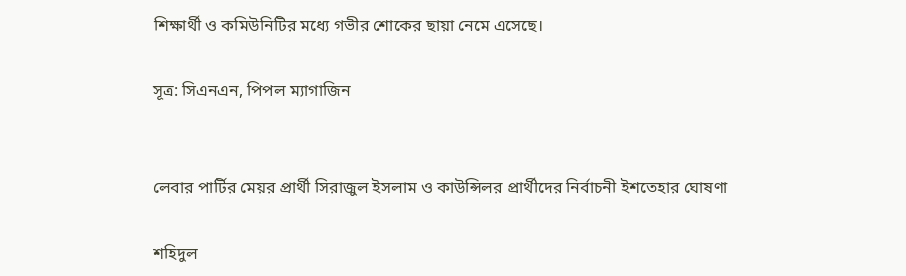শিক্ষার্থী ও কমিউনিটির মধ্যে গভীর শোকের ছায়া নেমে এসেছে।

সূত্র: সিএনএন, পিপল ম্যাগাজিন


লেবার পার্টির মেয়র প্রার্থী সিরাজুল ইসলাম ও কাউন্সিলর প্রার্থীদের নির্বাচনী ইশতেহার ঘোষণা

শ‌হিদুল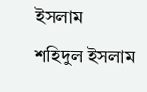ইসলাম
শ‌হিদুল ইসলাম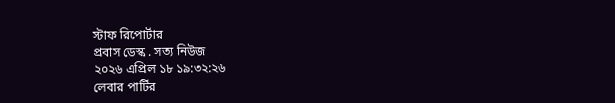স্টাফ রিপোর্টার
প্রবাস ডেস্ক . সত্য নিউজ
২০২৬ এপ্রিল ১৮ ১৯:৩২:২৬
লেবার পার্টির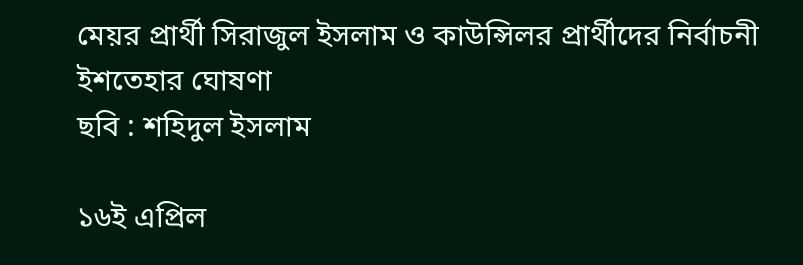মেয়র প্রার্থী সিরাজুল ইসলাম ও কাউন্সিলর প্রার্থীদের নির্বাচনী ইশতেহার ঘোষণা
ছবি : শ‌হিদুল ইসলাম

১৬ই এপ্রিল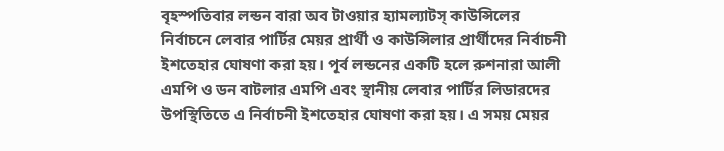বৃহস্পতিবার লন্ডন বারা অব টাওয়ার হ‍্যামল‍্যাটস্ কাউন্সিলের নির্বাচনে লেবার পার্টির মেয়র প্রার্থী ও কাউন্সিলার প্রার্থীদের নির্বাচনী ইশতেহার ঘোষণা করা হয়। পূর্ব লন্ডনের একটি হলে রুশনারা আলী এমপি ও ডন বাটলার এমপি এবং স্থানীয় লেবার পার্টির লিডারদের উপস্থিতিতে এ নির্বাচনী ইশতেহার ঘোষণা করা হয়। এ সময় মেয়র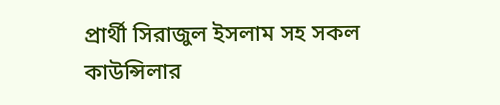প্রার্থী সিরাজুল ইসলাম সহ সকল কাউন্সিলার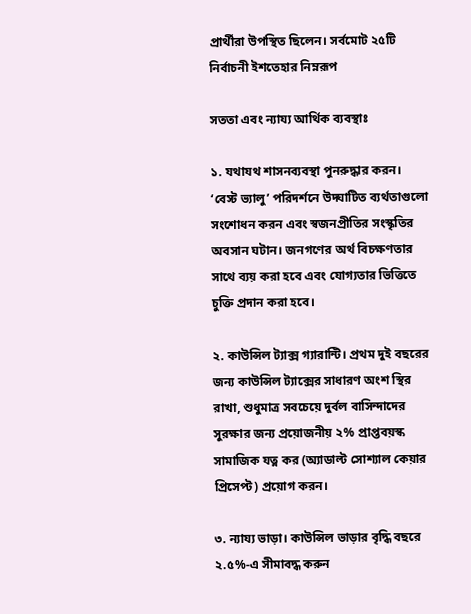প্রার্থীরা উপস্থিত ছিলেন। সর্বমোট ২৫টি নির্বাচনী ইশতেহার নিম্নরূপ

সততা এবং ন্যায্য আর্থিক ব্যবস্থাঃ

১. যথাযথ শাসনব্যবস্থা পুনরুদ্ধার করন। ‘বেস্ট ভ্যালু’ পরিদর্শনে উদ্ঘাটিত ব্যর্থতাগুলো সংশোধন করন এবং স্বজনপ্রীতির সংস্কৃতির অবসান ঘটান। জনগণের অর্থ বিচক্ষণতার সাথে ব্যয় করা হবে এবং যোগ্যতার ভিত্তিতে চুক্তি প্রদান করা হবে।

২. কাউন্সিল ট্যাক্স গ্যারান্টি। প্রথম দুই বছরের জন্য কাউন্সিল ট্যাক্সের সাধারণ অংশ স্থির রাখা, শুধুমাত্র সবচেয়ে দুর্বল বাসিন্দাদের সুরক্ষার জন্য প্রয়োজনীয় ২% প্রাপ্তবয়স্ক সামাজিক যত্ন কর (অ্যাডাল্ট সোশ্যাল কেয়ার প্রিসেপ্ট) প্রয়োগ করন।

৩. ন্যায্য ভাড়া। কাউন্সিল ভাড়ার বৃদ্ধি বছরে ২.৫%-এ সীমাবদ্ধ করুন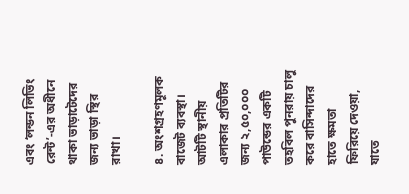এবং ‘লন্ডন লিভিং রেন্ট’-এর অধীনে থাকা ভাড়াটেদের জন্য ভাড়া স্থির রাখা।

৪. অংশগ্রহণমূলক বাজেট ব্যবস্থা। আটটি স্থানীয় এলাকার প্রতিটির জন্য ২,৫০,০০০ পাউন্ডের একটি তহবিল পুনরায় চালু করে বাসিন্দাদের হাতে ক্ষমতা ফিরিয়ে দেওয়া, যাতে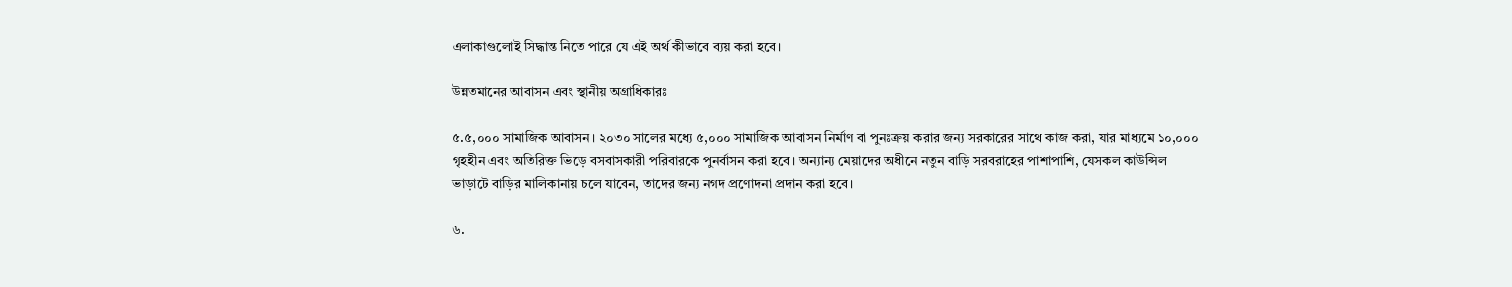এলাকাগুলোই সিদ্ধান্ত নিতে পারে যে এই অর্থ কীভাবে ব্যয় করা হবে।

উন্নতমানের আবাসন এবং স্থানীয় অগ্রাধিকারঃ

৫.৫,০০০ সামাজিক আবাসন। ২০৩০ সালের মধ্যে ৫,০০০ সামাজিক আবাসন নির্মাণ বা পুনঃক্রয় করার জন্য সরকারের সাথে কাজ করা, যার মাধ্যমে ১০,০০০ গৃহহীন এবং অতিরিক্ত ভিড়ে বসবাসকারী পরিবারকে পুনর্বাসন করা হবে। অন্যান্য মেয়াদের অধীনে নতুন বাড়ি সরবরাহের পাশাপাশি, যেসকল কাউন্সিল ভাড়াটে বাড়ির মালিকানায় চলে যাবেন, তাদের জন্য নগদ প্রণোদনা প্রদান করা হবে।

৬.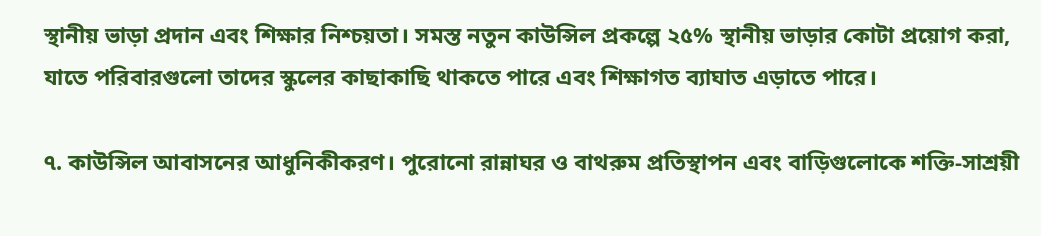স্থানীয় ভাড়া প্রদান এবং শিক্ষার নিশ্চয়তা। সমস্ত নতুন কাউন্সিল প্রকল্পে ২৫% স্থানীয় ভাড়ার কোটা প্রয়োগ করা, যাতে পরিবারগুলো তাদের স্কুলের কাছাকাছি থাকতে পারে এবং শিক্ষাগত ব্যাঘাত এড়াতে পারে।

৭. কাউন্সিল আবাসনের আধুনিকীকরণ। পুরোনো রান্নাঘর ও বাথরুম প্রতিস্থাপন এবং বাড়িগুলোকে শক্তি-সাশ্রয়ী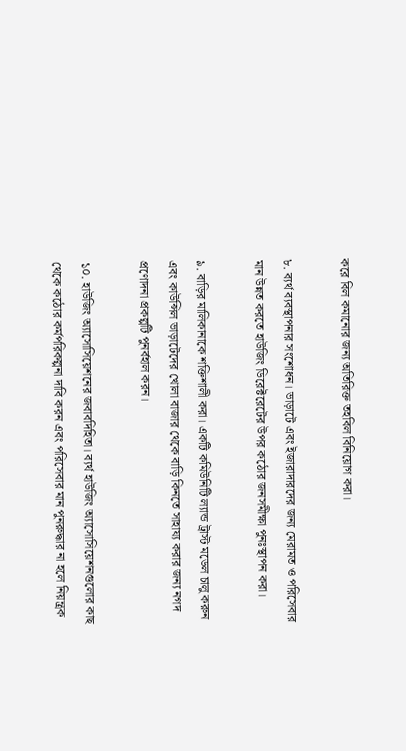করে বিল কমানোর জন্য অতিরিক্ত তহবিল বিনিয়োগ করা।

৮. ব্যর্থ ব্যবস্থাপনার সংশোধন। ভাড়াটে এবং ইজারাদারদের জন্য মেরামত ও পরিসেবার মান উন্নত করতে হাউজিং ডিরেক্টরেটের উপর কঠোর জনসমীক্ষা পুনঃস্থাপন করা।

৯. বাড়ির মালিকানাকে শক্তিশালী করা। একটি কমিউনিটি ল্যান্ড ট্রাস্ট মডেল চালু করুন এবং কাউন্সিল ভাড়াটেদের খোলা বাজার থেকে বাড়ি কিনতে সাহায্য করার জন্য নগদ প্রণোদনা প্রকল্পটি পুনর্বহাল করন।

১০. হাউজিং অ্যাসোসিয়েশনের জবাবদিহিতা। ব্যর্থ হাউজিং অ্যাসোসিয়েশনগুলোর কাছ থেকে কঠোর কর্মপরিকল্পনা দাবি করন এবং পরিসেবার মান পুনরুদ্ধার না হলে নিয়ন্ত্রক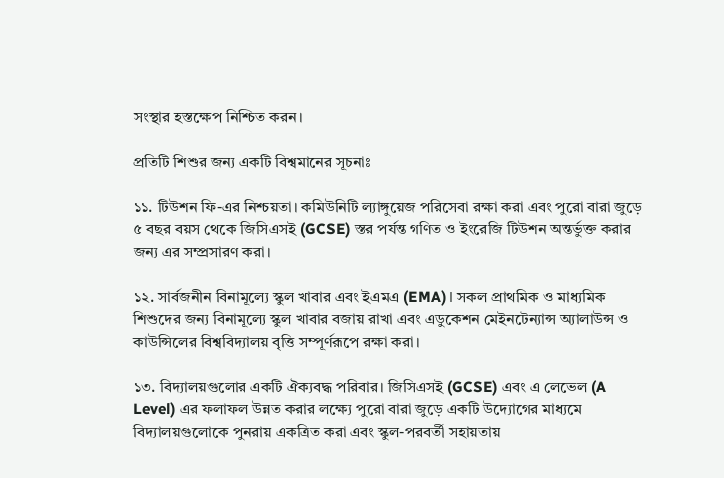সংস্থার হস্তক্ষেপ নিশ্চিত করন।

প্রতিটি শিশুর জন্য একটি বিশ্বমানের সূচনাঃ

১১. টিউশন ফি-এর নিশ্চয়তা। কমিউনিটি ল্যাঙ্গুয়েজ পরিসেবা রক্ষা করা এবং পুরো বারা জুড়ে ৫ বছর বয়স থেকে জিসিএসই (GCSE) স্তর পর্যন্ত গণিত ও ইংরেজি টিউশন অন্তর্ভুক্ত করার জন্য এর সম্প্রসারণ করা।

১২. সার্বজনীন বিনামূল্যে স্কুল খাবার এবং ইএমএ (EMA)। সকল প্রাথমিক ও মাধ্যমিক শিশুদের জন্য বিনামূল্যে স্কুল খাবার বজায় রাখা এবং এডুকেশন মেইনটেন্যান্স অ্যালাউন্স ও কাউন্সিলের বিশ্ববিদ্যালয় বৃত্তি সম্পূর্ণরূপে রক্ষা করা।

১৩. বিদ্যালয়গুলোর একটি ঐক্যবদ্ধ পরিবার। জিসিএসই (GCSE) এবং এ লেভেল (A Level) এর ফলাফল উন্নত করার লক্ষ্যে পুরো বারা জুড়ে একটি উদ্যোগের মাধ্যমে বিদ্যালয়গুলোকে পুনরায় একত্রিত করা এবং স্কুল-পরবর্তী সহায়তায়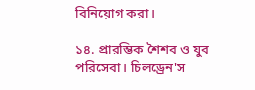বিনিয়োগ করা।

১৪. প্রারম্ভিক শৈশব ও যুব পরিসেবা। চিলড্রেন'স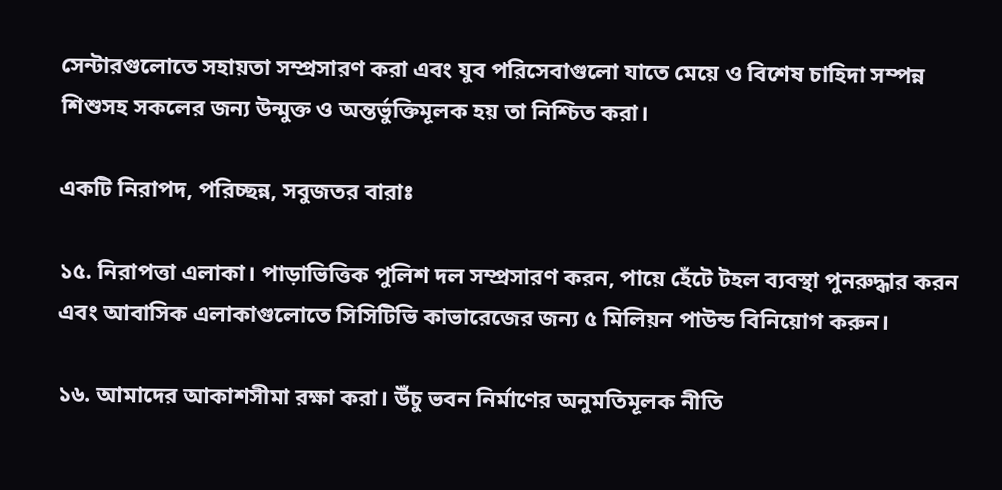সেন্টারগুলোতে সহায়তা সম্প্রসারণ করা এবং যুব পরিসেবাগুলো যাতে মেয়ে ও বিশেষ চাহিদা সম্পন্ন শিশুসহ সকলের জন্য উন্মুক্ত ও অন্তর্ভুক্তিমূলক হয় তা নিশ্চিত করা।

একটি নিরাপদ, পরিচ্ছন্ন, সবুজতর বারাঃ

১৫. নিরাপত্তা এলাকা। পাড়াভিত্তিক পুলিশ দল সম্প্রসারণ করন, পায়ে হেঁটে টহল ব্যবস্থা পুনরুদ্ধার করন এবং আবাসিক এলাকাগুলোতে সিসিটিভি কাভারেজের জন্য ৫ মিলিয়ন পাউন্ড বিনিয়োগ করুন।

১৬. আমাদের আকাশসীমা রক্ষা করা। উঁচু ভবন নির্মাণের অনুমতিমূলক নীতি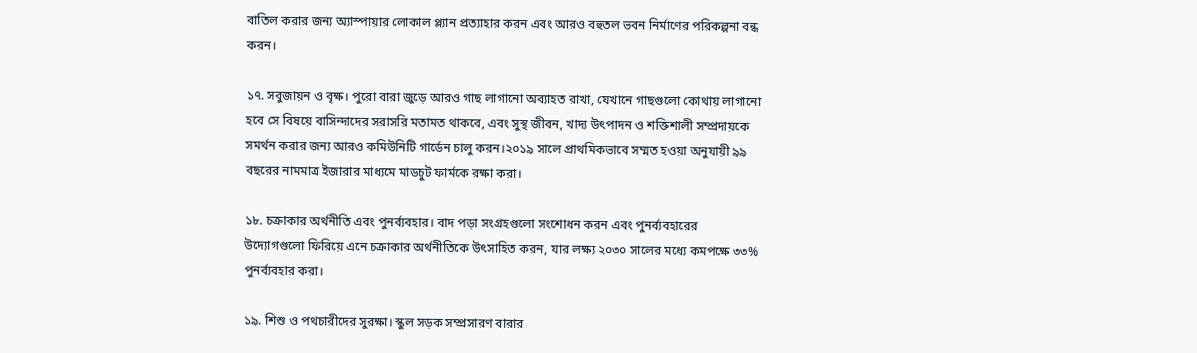বাতিল করার জন্য অ্যাস্পায়ার লোকাল প্ল্যান প্রত্যাহার করন এবং আরও বহুতল ভবন নির্মাণের পরিকল্পনা বন্ধ করন।

১৭. সবুজায়ন ও বৃক্ষ। পুরো বারা জুড়ে আরও গাছ লাগানো অব্যাহত রাখা, যেখানে গাছগুলো কোথায় লাগানো হবে সে বিষয়ে বাসিন্দাদের সরাসরি মতামত থাকবে, এবং সুস্থ জীবন, খাদ্য উৎপাদন ও শক্তিশালী সম্প্রদায়কে সমর্থন করার জন্য আরও কমিউনিটি গার্ডেন চালু করন।২০১৯ সালে প্রাথমিকভাবে সম্মত হওয়া অনুযায়ী ৯৯ বছরের নামমাত্র ইজারার মাধ্যমে মাডচুট ফার্মকে রক্ষা করা।

১৮. চক্রাকার অর্থনীতি এবং পুনর্ব্যবহার। বাদ পড়া সংগ্রহগুলো সংশোধন করন এবং পুনর্ব্যবহারের উদ্যোগগুলো ফিরিয়ে এনে চক্রাকার অর্থনীতিকে উৎসাহিত করন, যার লক্ষ্য ২০৩০ সালের মধ্যে কমপক্ষে ৩৩% পুনর্ব্যবহার করা।

১৯. শিশু ও পথচারীদের সুরক্ষা। স্কুল সড়ক সম্প্রসারণ বারার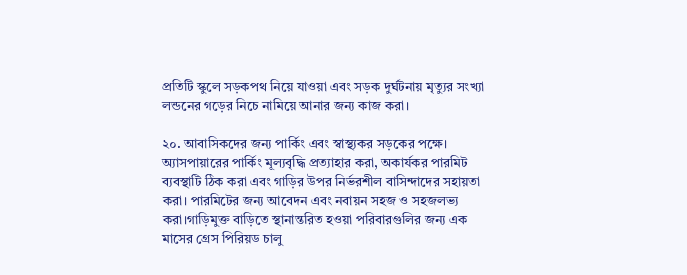প্রতিটি স্কুলে সড়কপথ নিয়ে যাওয়া এবং সড়ক দুর্ঘটনায় মৃত্যুর সংখ্যা লন্ডনের গড়ের নিচে নামিয়ে আনার জন্য কাজ করা।

২০. আবাসিকদের জন্য পার্কিং এবং স্বাস্থ্যকর সড়কের পক্ষে। অ্যাসপায়ারের পার্কিং মূল্যবৃদ্ধি প্রত্যাহার করা, অকার্যকর পারমিট ব্যবস্থাটি ঠিক করা এবং গাড়ির উপর নির্ভরশীল বাসিন্দাদের সহায়তা করা। পারমিটের জন্য আবেদন এবং নবায়ন সহজ ও সহজলভ্য করা।গাড়িমুক্ত বাড়িতে স্থানান্তরিত হওয়া পরিবারগুলির জন্য এক মাসের গ্রেস পিরিয়ড চালু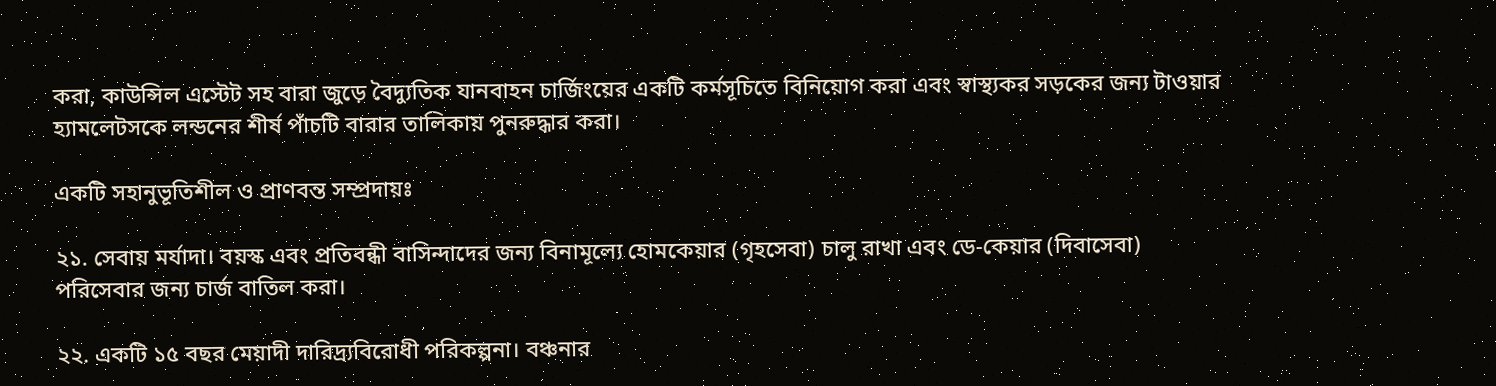করা, কাউন্সিল এস্টেট সহ বারা জুড়ে বৈদ্যুতিক যানবাহন চার্জিংয়ের একটি কর্মসূচিতে বিনিয়োগ করা এবং স্বাস্থ্যকর সড়কের জন্য টাওয়ার হ্যামলেটসকে লন্ডনের শীর্ষ পাঁচটি বারার তালিকায় পুনরুদ্ধার করা।

একটি সহানুভূতিশীল ও প্রাণবন্ত সম্প্রদায়ঃ

২১. সেবায় মর্যাদা। বয়স্ক এবং প্রতিবন্ধী বাসিন্দাদের জন্য বিনামূল্যে হোমকেয়ার (গৃহসেবা) চালু রাখা এবং ডে-কেয়ার (দিবাসেবা) পরিসেবার জন্য চার্জ বাতিল করা।

২২. একটি ১৫ বছর মেয়াদী দারিদ্র্যবিরোধী পরিকল্পনা। বঞ্চনার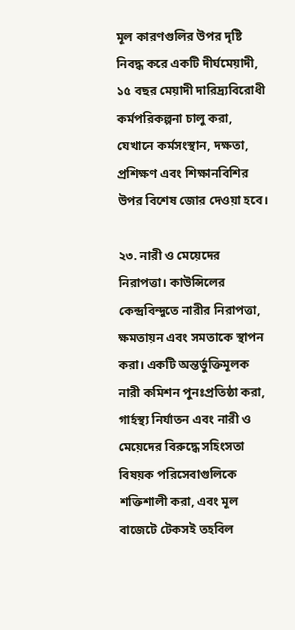মূল কারণগুলির উপর দৃষ্টি নিবদ্ধ করে একটি দীর্ঘমেয়াদী, ১৫ বছর মেয়াদী দারিদ্র্যবিরোধী কর্মপরিকল্পনা চালু করা, যেখানে কর্মসংস্থান, দক্ষতা, প্রশিক্ষণ এবং শিক্ষানবিশির উপর বিশেষ জোর দেওয়া হবে।

২৩. নারী ও মেয়েদের নিরাপত্তা। কাউন্সিলের কেন্দ্রবিন্দুতে নারীর নিরাপত্তা, ক্ষমতায়ন এবং সমতাকে স্থাপন করা। একটি অন্তর্ভুক্তিমূলক নারী কমিশন পুনঃপ্রতিষ্ঠা করা, গার্হস্থ্য নির্যাতন এবং নারী ও মেয়েদের বিরুদ্ধে সহিংসতা বিষয়ক পরিসেবাগুলিকে শক্তিশালী করা, এবং মূল বাজেটে টেকসই তহবিল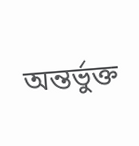অন্তর্ভুক্ত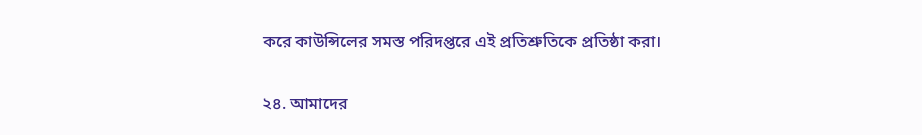করে কাউন্সিলের সমস্ত পরিদপ্তরে এই প্রতিশ্রুতিকে প্রতিষ্ঠা করা।

২৪. আমাদের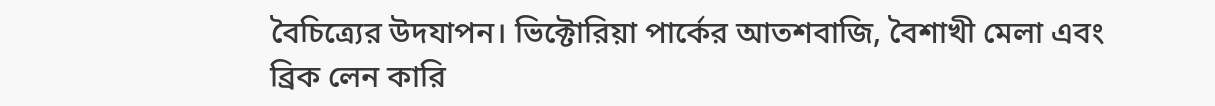বৈচিত্র্যের উদযাপন। ভিক্টোরিয়া পার্কের আতশবাজি, বৈশাখী মেলা এবং ব্রিক লেন কারি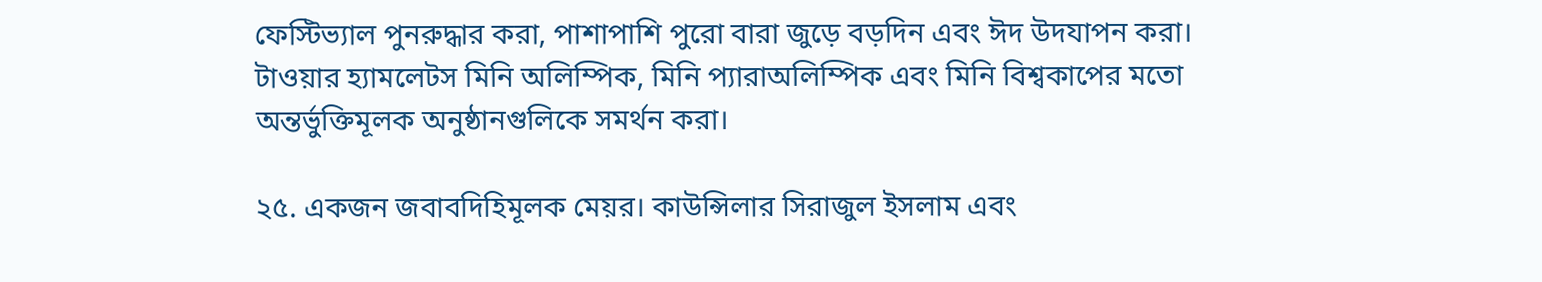ফেস্টিভ্যাল পুনরুদ্ধার করা, পাশাপাশি পুরো বারা জুড়ে বড়দিন এবং ঈদ উদযাপন করা। টাওয়ার হ্যামলেটস মিনি অলিম্পিক, মিনি প্যারাঅলিম্পিক এবং মিনি বিশ্বকাপের মতো অন্তর্ভুক্তিমূলক অনুষ্ঠানগুলিকে সমর্থন করা।

২৫. একজন জবাবদিহিমূলক মেয়র। কাউন্সিলার সিরাজুল ইসলাম এবং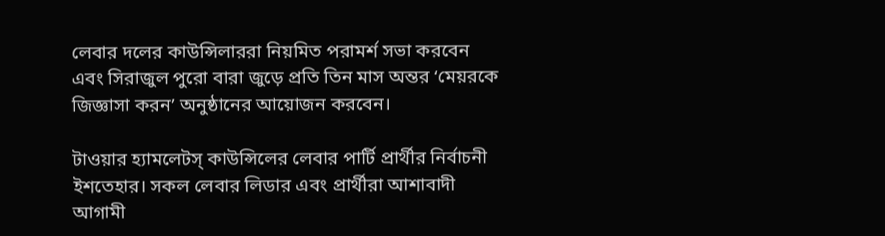লেবার দলের কাউন্সিলাররা নিয়মিত পরামর্শ সভা করবেন এবং সিরাজুল পুরো বারা জুড়ে প্রতি তিন মাস অন্তর ‘মেয়রকে জিজ্ঞাসা করন’ অনুষ্ঠানের আয়োজন করবেন।

টাওয়ার হ‍্যামলেটস্ কাউন্সিলের লেবার পার্টি প্রার্থীর নির্বাচনী ইশতেহার। সকল লেবার লিডার এবং প্রার্থীরা আশাবাদী আগামী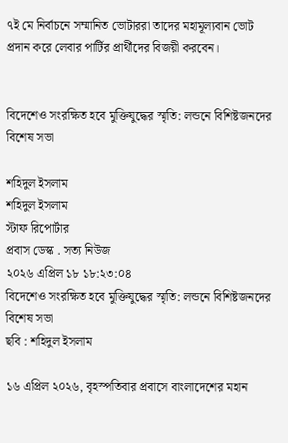৭ই মে নির্বাচনে সম্মানিত ভোটাররা তাদের মহামূল‍্যবান ভোট প্রদান করে লেবার পার্টির প্রার্থীদের বিজয়ী করবেন।


বিদেশেও সংরক্ষিত হবে মুক্তিযুদ্ধের স্মৃতি: লন্ডনে বিশিষ্টজনদের বিশেষ সভা

শ‌হিদুল ইসলাম
শ‌হিদুল ইসলাম
স্টাফ রিপোর্টার
প্রবাস ডেস্ক . সত্য নিউজ
২০২৬ এপ্রিল ১৮ ১৮:২৩:০৪
বিদেশেও সংরক্ষিত হবে মুক্তিযুদ্ধের স্মৃতি: লন্ডনে বিশিষ্টজনদের বিশেষ সভা
ছবি : শ‌হিদুল ইসলাম

১৬ এপ্রিল ২০২৬, বৃহস্প‌তিবার প্রবাসে বাংলাদেশের মহান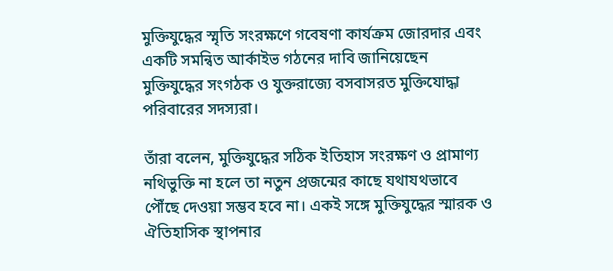মুক্তিযুদ্ধের স্মৃতি সংরক্ষণে গবেষণা কার্যক্রম জোরদার এবং একটি সমন্বিত আর্কাইভ গঠনের দাবি জানিয়েছেন মুক্তিযুদ্ধের সংগঠক ও যুক্তরাজ্যে বসবাসরত মুক্তিযোদ্ধা পরিবারের সদস্যরা।

তাঁরা বলেন, মুক্তিযুদ্ধের সঠিক ইতিহাস সংরক্ষণ ও প্রামাণ্য নথিভুক্তি না হলে তা নতুন প্রজন্মের কাছে যথাযথভাবে পৌঁছে দেওয়া সম্ভব হবে না। একই সঙ্গে মুক্তিযুদ্ধের স্মারক ও ঐতিহাসিক স্থাপনার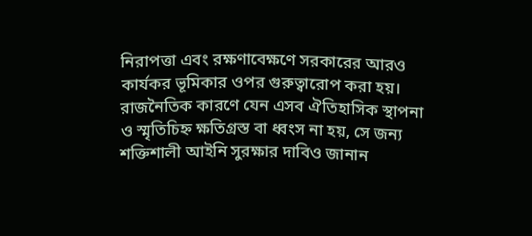নিরাপত্তা এবং রক্ষণাবেক্ষণে সরকারের আরও কার্যকর ভূমিকার ওপর গুরুত্বারোপ করা হয়। রাজনৈতিক কারণে যেন এসব ঐতিহাসিক স্থাপনা ও স্মৃতিচিহ্ন ক্ষতিগ্রস্ত বা ধ্বংস না হয়, সে জন্য শক্তিশালী আইনি সুরক্ষার দাবিও জানান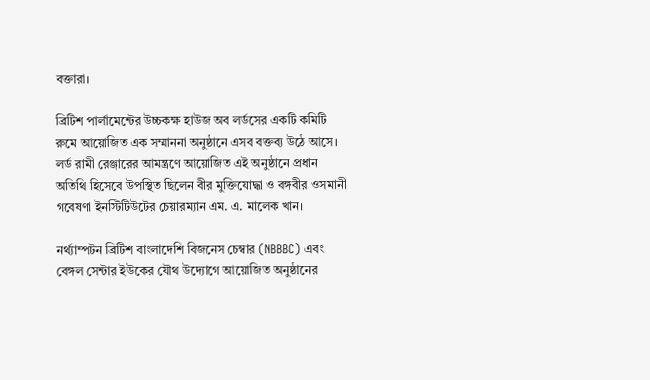বক্তারা।

ব্রিটিশ পার্লামেন্টের উচ্চকক্ষ হাউজ অব লর্ডসের একটি কমিটি রুমে আয়োজিত এক সম্মাননা অনুষ্ঠানে এসব বক্তব্য উঠে আসে। লর্ড রামী রেঞ্জারের আমন্ত্রণে আয়োজিত এই অনুষ্ঠানে প্রধান অতিথি হিসেবে উপস্থিত ছিলেন বীর মুক্তিযোদ্ধা ও বঙ্গবীর ওসমানী গবেষণা ইনস্টিটিউটের চেয়ারম্যান এম. এ. মালেক খান।

নর্থ্যাম্পটন ব্রিটিশ বাংলাদেশি বিজনেস চেম্বার (NBBBC) এবং বেঙ্গল সেন্টার ইউকের যৌথ উদ্যোগে আয়োজিত অনুষ্ঠানের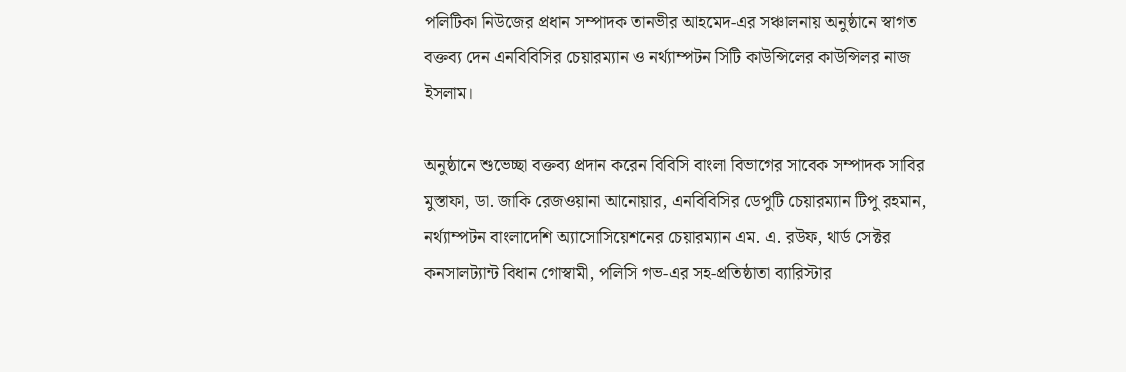পলিটিকা নিউজের প্রধান সম্পাদক তানভীর আহমেদ-এর সঞ্চালনায় অনুষ্ঠানে স্বাগত বক্তব্য দেন এনবিবিসির চেয়ারম্যান ও নর্থ্যাম্পটন সিটি কাউন্সিলের কাউন্সিলর নাজ ইসলাম।

অনুষ্ঠানে শুভেচ্ছা বক্তব্য প্রদান করেন বিবিসি বাংলা বিভাগের সাবেক সম্পাদক সাবির মুস্তাফা, ডা. জাকি রেজওয়ানা আনোয়ার, এনবিবিসির ডেপুটি চেয়ারম্যান টিপু রহমান, নর্থ্যাম্পটন বাংলাদেশি অ্যাসোসিয়েশনের চেয়ারম্যান এম. এ. রউফ, থার্ড সেক্টর কনসালট্যান্ট বিধান গোস্বামী, পলিসি গভ-এর সহ-প্রতিষ্ঠাতা ব্যারিস্টার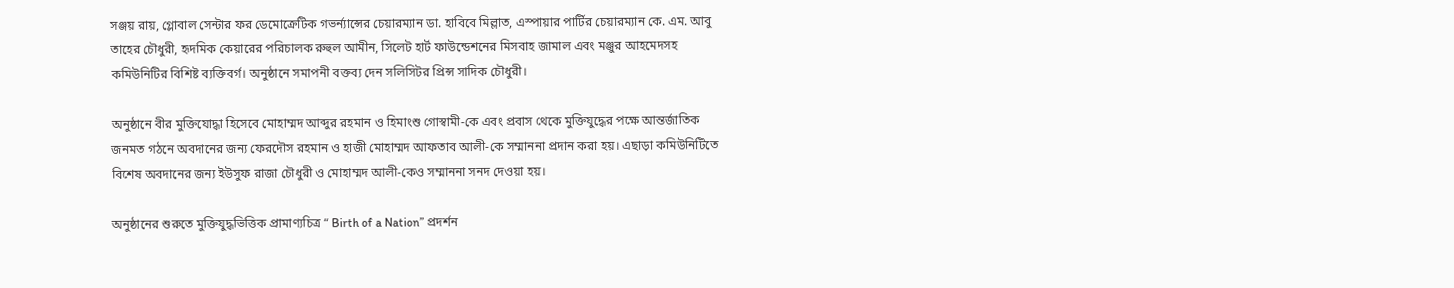সঞ্জয় রায়, গ্লোবাল সেন্টার ফর ডেমোক্রেটিক গভর্ন্যান্সের চেয়ারম্যান ডা. হাবিবে মিল্লাত, এস্পায়ার পার্টির চেয়ারম্যান কে. এম. আবু তাহের চৌধুরী, হৃদমিক কেয়ারের পরিচালক রুহুল আমীন, সিলেট হার্ট ফাউন্ডেশনের মিসবাহ জামাল এবং মঞ্জুর আহমেদসহ কমিউনিটির বিশিষ্ট ব্যক্তিবর্গ। অনুষ্ঠানে সমাপনী বক্তব্য দেন সলিসিটর প্রিন্স সাদিক চৌধুরী।

অনুষ্ঠানে বীর মুক্তিযোদ্ধা হিসেবে মোহাম্মদ আব্দুর রহমান ও হিমাংশু গোস্বামী-কে এবং প্রবাস থেকে মুক্তিযুদ্ধের পক্ষে আন্তর্জাতিক জনমত গঠনে অবদানের জন্য ফেরদৌস রহমান ও হাজী মোহাম্মদ আফতাব আলী-কে সম্মাননা প্রদান করা হয়। এছাড়া কমিউনিটিতে বিশেষ অবদানের জন্য ইউসুফ রাজা চৌধুরী ও মোহাম্মদ আলী-কেও সম্মাননা সনদ দেওয়া হয়।

অনুষ্ঠানের শুরুতে মুক্তিযুদ্ধভিত্তিক প্রামাণ্যচিত্র “ Birth of a Nation” প্রদর্শন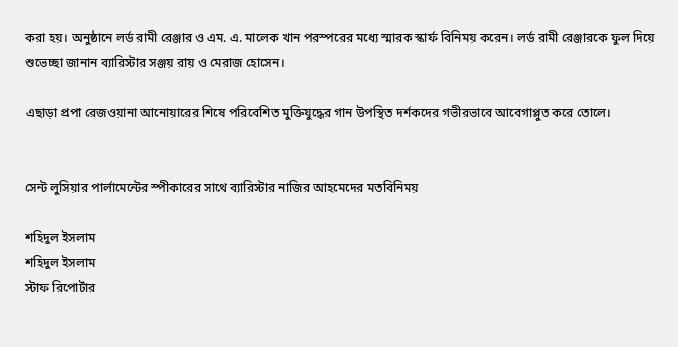করা হয়। অনুষ্ঠানে লর্ড রামী রেঞ্জার ও এম. এ. মালেক খান পরস্পরের মধ্যে স্মারক স্কার্ফ বিনিময় করেন। লর্ড রামী রেঞ্জারকে ফুল দিয়ে শুভেচ্ছা জানান ব্যারিস্টার সঞ্জয় রায় ও মেরাজ হোসেন।

এছাড়া প্রপা রেজওয়ানা আনোয়ারের শিষে পরিবেশিত মুক্তিযুদ্ধের গান উপস্থিত দর্শকদের গভীরভাবে আবেগাপ্লুত করে তোলে।


সেন্ট লুসিয়ার পার্লামেন্টের স্পীকারের সাথে ব‍্যারিস্টার নাজির আহমেদের মতবিনিময়

শ‌হিদুল ইসলাম
শ‌হিদুল ইসলাম
স্টাফ রিপোর্টার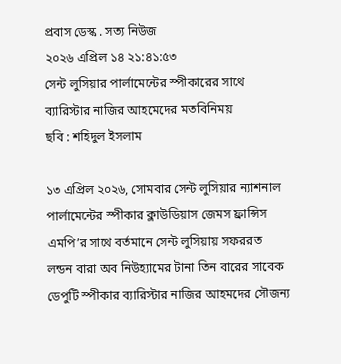প্রবাস ডেস্ক . সত্য নিউজ
২০২৬ এপ্রিল ১৪ ২১:৪১:৫৩
সেন্ট লুসিয়ার পার্লামেন্টের স্পীকারের সাথে ব‍্যারিস্টার নাজির আহমেদের মতবিনিময়
ছবি : শ‌হিদুল ইসলাম

১৩ এপ্রিল ২০২৬, সোমবার সেন্ট লুসিয়ার ন‍্যাশনাল পার্লামেন্টের স্পীকার ক্লাউডিয়াস জেমস ফ্রান্সিস এমপি’র সাথে বর্তমানে সেন্ট লুসিয়ায় সফররত লন্ডন বারা অব নিউহ্যামের টানা তিন বারের সাবেক ডেপুটি স্পীকার ব‍্যারিস্টার নাজির আহমদের সৌজন্য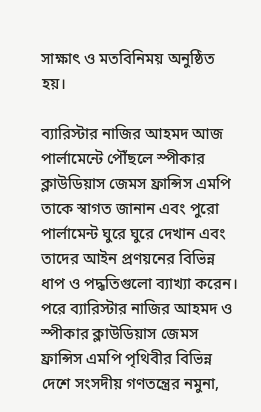সাক্ষাৎ ও মতবিনিময় অনুষ্ঠিত হয়।

ব‍্যারিস্টার নাজির আহমদ আজ পার্লামেন্টে পৌঁছলে স্পীকার ক্লাউডিয়াস জেমস ফ্রান্সিস এমপি তাকে স্বাগত জানান এবং পুরো পার্লামেন্ট ঘুরে ঘুরে দেখান এবং তাদের আইন প্রণয়নের বিভিন্ন ধাপ ও পদ্ধতিগুলো ব‍্যাখ‍্যা করেন। পরে ব‍্যারিস্টার নাজির আহমদ ও স্পীকার ক্লাউডিয়াস জেমস ফ্রান্সিস এমপি পৃথিবীর বিভিন্ন দেশে সংসদীয় গণতন্ত্রের নমুনা,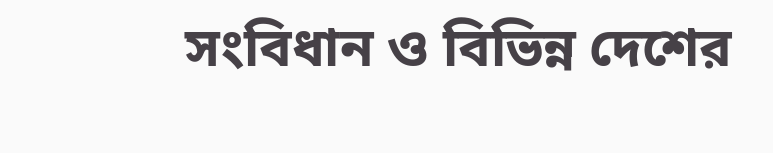সংবিধান ও বিভিন্ন দেশের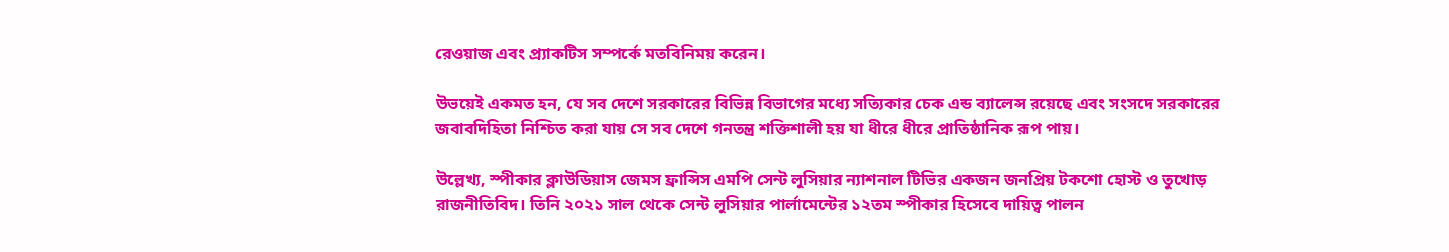রেওয়াজ এবং প্র‍্যাকটিস সম্পর্কে মতবিনিময় করেন।

উভয়েই একমত হন, যে সব দেশে সরকারের বিভিন্ন বিভাগের মধ্যে সত্যিকার চেক এন্ড ব্যালেন্স রয়েছে এবং সংসদে সরকারের জবাবদিহিতা নিশ্চিত করা যায় সে সব দেশে গনতন্ত্র শক্তিশালী হয় যা ধীরে ধীরে প্রাতিষ্ঠানিক রূপ পায়।

উল্লেখ্য, স্পীকার ক্লাউডিয়াস জেমস ফ্রান্সিস এমপি সেন্ট লুসিয়ার ন্যাশনাল টিভির একজন জনপ্রিয় টকশো হোস্ট ও তুখোড় রাজনীতিবিদ। তিনি ২০২১ সাল থেকে সেন্ট লুসিয়ার পার্লামেন্টের ১২তম স্পীকার হিসেবে দায়িত্ব পালন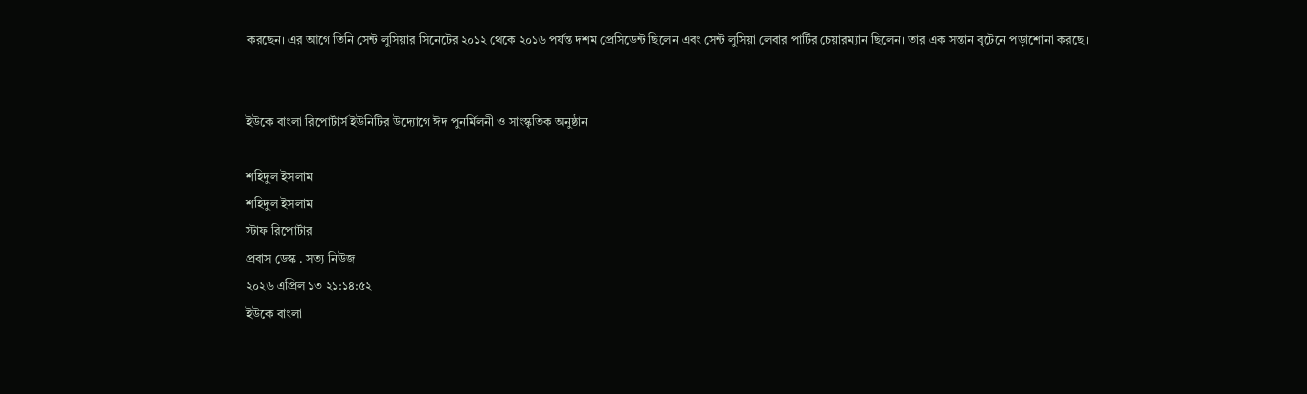করছেন। এর আগে তিনি সেন্ট লুসিয়ার সিনেটের ২০১২ থেকে ২০১৬ পর্যন্ত দশম প্রেসিডেন্ট ছিলেন এবং সেন্ট লুসিয়া লেবার পার্টির চেয়ারম্যান ছিলেন। তার এক সন্তান বৃটেনে পড়াশোনা করছে।


ইউকে বাংলা রিপোর্টার্স ইউনিটির উদ্যোগে ঈদ পুনর্মিলনী ও সাংস্কৃতিক অনুষ্ঠান

শ‌হিদুল ইসলাম
শ‌হিদুল ইসলাম
স্টাফ রিপোর্টার
প্রবাস ডেস্ক . সত্য নিউজ
২০২৬ এপ্রিল ১৩ ২১:১৪:৫২
ইউকে বাংলা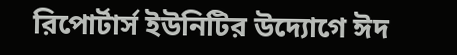রিপোর্টার্স ইউনিটির উদ্যোগে ঈদ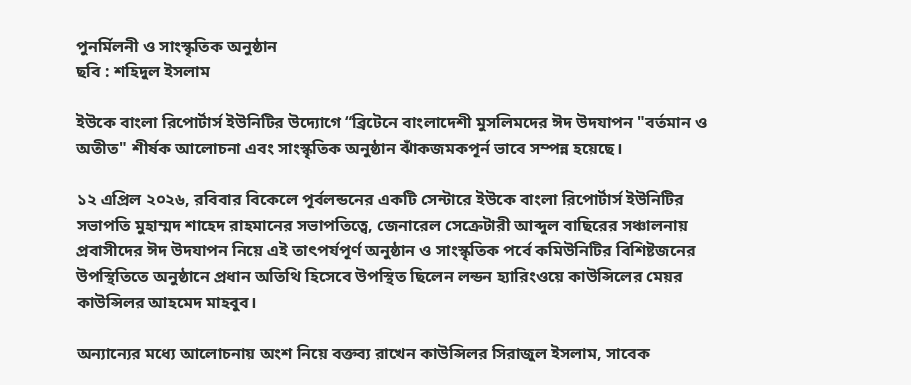পুনর্মিলনী ও সাংস্কৃতিক অনুষ্ঠান
ছবি : শ‌হিদুল ইসলাম

ইউকে বাংলা রিপোর্টার্স ইউনিটির উদ্যোগে “ব্রিটেনে বাংলাদেশী মুসলিমদের ঈদ উদযাপন "বর্তমান ও অতীত" শীর্ষক আলোচনা এবং সাংস্কৃতিক অনুষ্ঠান ঝাঁকজমকপূর্ন ভাবে সম্পন্ন হয়েছে।

১২ এপ্রিল ২০২৬, রবিবার বিকেলে পূর্বলন্ডনের একটি সেন্টারে ইউকে বাংলা রিপোর্টার্স ইউনিটির সভাপতি মুহাম্মদ শাহেদ রাহমানের সভাপতিত্বে, জেনারেল সেক্রেটারী আব্দুল বাছিরের সঞ্চালনায় প্রবাসীদের ঈদ উদযাপন নিয়ে এই তাৎপর্যপূর্ণ অনুষ্ঠান ও সাংস্কৃতিক পর্বে কমিউনিটির বিশিষ্টজনের উপস্থিতিতে অনুষ্ঠানে প্রধান অতিথি হিসেবে উপস্থিত ছিলেন লন্ডন হ্যারিংওয়ে কাউন্সিলের মেয়র কাউন্সিলর আহমেদ মাহবুব।

অন্যান্যের মধ্যে আলোচনায় অংশ নিয়ে বক্তব্য রাখেন কাউন্সিলর সিরাজুল ইসলাম, সাবেক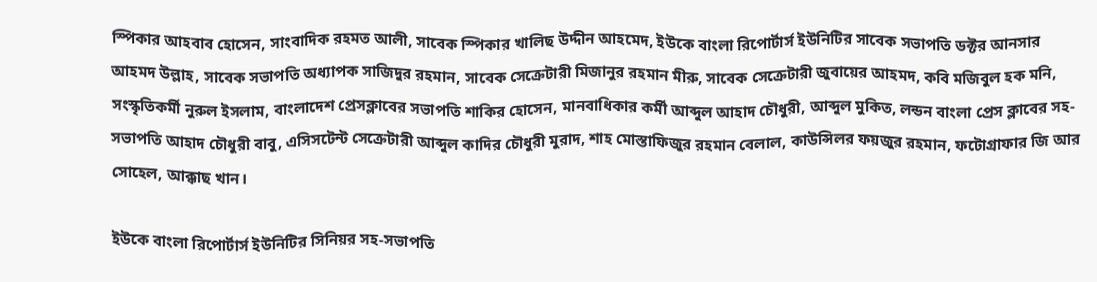স্পিকার আহবাব হোসেন, সাংবাদিক রহমত আলী, সাবেক স্পিকার খালিছ উদ্দীন আহমেদ, ইউকে বাংলা রিপোর্টার্স ইউনিটির সাবেক সভাপতি ডক্টর আনসার আহমদ উল্লাহ, সাবেক সভাপতি অধ্যাপক সাজিদুর রহমান, সাবেক সেক্রেটারী মিজানুর রহমান মীরু, সাবেক সেক্রেটারী জুবায়ের আহমদ, কবি মজিবুল হক মনি, সংস্কৃতিকর্মী নুরুল ইসলাম, বাংলাদেশ প্রেসক্লাবের সভাপতি শাকির হোসেন, মানবাধিকার কর্মী আব্দুল আহাদ চৌধুরী, আব্দুল মুকিত, লন্ডন বাংলা প্রেস ক্লাবের সহ-সভাপতি আহাদ চৌধুরী বাবু, এসিসটেন্ট সেক্রেটারী আব্দুল কাদির চৌধুরী মুরাদ, শাহ মোস্তাফিজুর রহমান বেলাল, কাউন্সিলর ফয়জুর রহমান, ফটোগ্রাফার জি আর সোহেল, আক্কাছ খান।

ইউকে বাংলা রিপোর্টার্স ইউনিটির সিনিয়র সহ-সভাপতি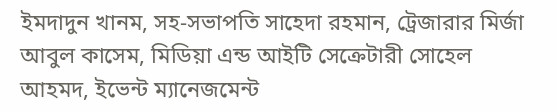ইমদাদুন খানম, সহ-সভাপতি সাহেদা রহমান, ট্রেজারার মির্জা আবুল কাসেম, মিডিয়া এন্ড আইটি সেক্রেটারী সোহেল আহমদ, ইভেন্ট ম্যানেজমেন্ট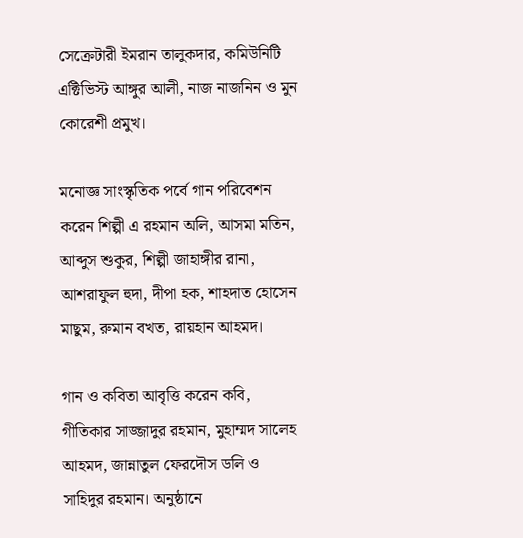সেক্রেটারী ইমরান তালুকদার, কমিউনিটি এক্টিভিস্ট আঙ্গুর আলী, নাজ নাজনিন ও মুন কোরেশী প্রমুখ।

মনোজ্ঞ সাংস্কৃতিক পর্বে গান পরিবেশন করেন শিল্পী এ রহমান অলি, আসমা মতিন, আব্দুস শুকুর, শিল্পী জাহাঙ্গীর রানা, আশরাফুল হুদা, দীপা হক, শাহদাত হোসেন মাছুম, রুমান বখত, রায়হান আহমদ।

গান ও কবিতা আবৃত্তি করেন কবি, গীতিকার সাজ্জাদুর রহমান, মুহাম্মদ সালেহ আহমদ, জান্নাতুল ফেরদৌস ডলি ও সাহিদুর রহমান। অনুষ্ঠানে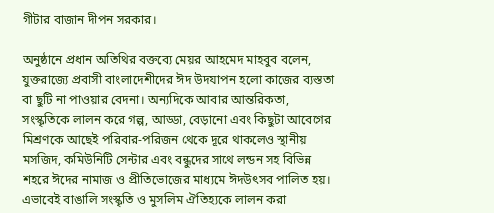গীটার বাজান দীপন সরকার।

অনুষ্ঠানে প্রধান অতিথির বক্তব্যে মেয়র আহমেদ মাহবুব বলেন, যুক্তরাজ্যে প্রবাসী বাংলাদেশীদের ঈদ উদযাপন হলো কাজের ব্যস্ততা বা ছুটি না পাওয়ার বেদনা। অন্যদিকে আবার আন্তরিকতা, সংস্কৃতিকে লালন করে গল্প, আড্ডা, বেড়ানো এবং কিছুটা আবেগের মিশ্রণকে আছেই পরিবার-পরিজন থেকে দূরে থাকলেও স্থানীয় মসজিদ, কমিউনিটি সেন্টার এবং বন্ধুদের সাথে লন্ডন সহ বিভিন্ন শহরে ঈদের নামাজ ও প্রীতিভোজের মাধ্যমে ঈদউৎসব পালিত হয়। এভাবেই বাঙালি সংস্কৃতি ও মুসলিম ঐতিহ্যকে লালন করা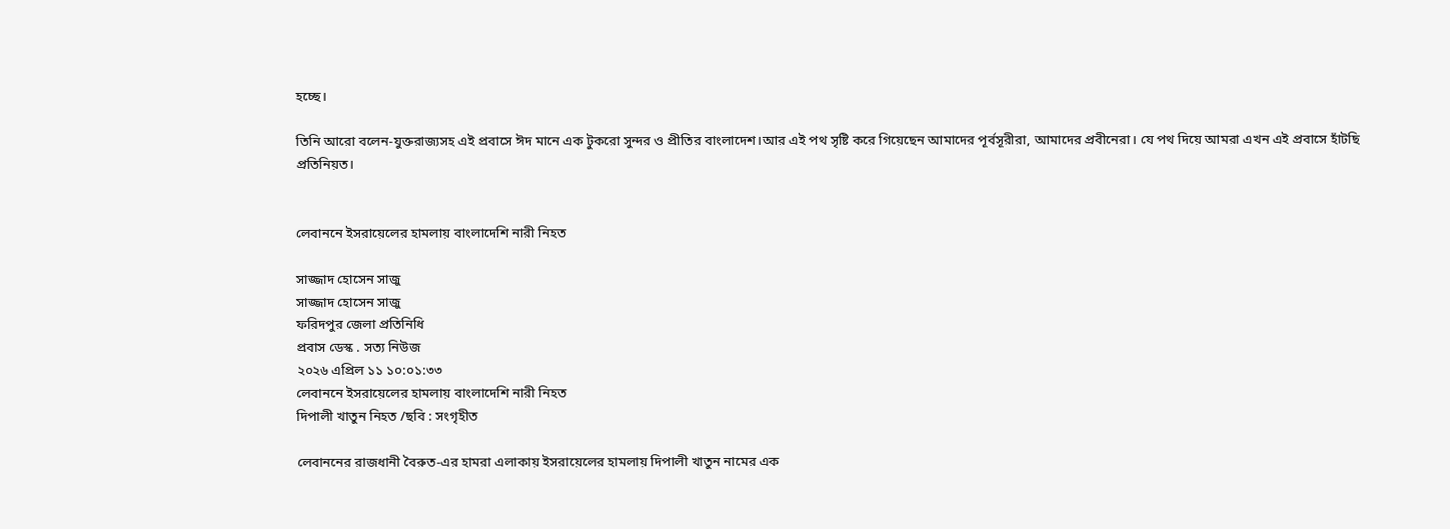হচ্ছে।

তিনি আরো বলেন-যুক্তরাজ্যসহ এই প্রবাসে ঈদ মানে এক টুকরো সুন্দর ও প্রীতির বাংলাদেশ।আর এই পথ সৃষ্টি করে গিয়েছেন আমাদের পূর্বসূরীরা, আমাদের প্রবীনেরা। যে পথ দিয়ে আমরা এখন এই প্রবাসে হাঁটছি প্রতিনিয়ত।


লেবাননে ইসরায়েলের হামলায় বাংলাদেশি নারী নিহত

সাজ্জাদ হোসেন সাজু
সাজ্জাদ হোসেন সাজু
ফরিদপুর জেলা প্রতিনিধি
প্রবাস ডেস্ক . সত্য নিউজ
২০২৬ এপ্রিল ১১ ১০:০১:৩৩
লেবাননে ইসরায়েলের হামলায় বাংলাদেশি নারী নিহত
দিপালী খাতুন নিহত /ছবি : সংগৃহীত

লেবাননের রাজধানী বৈরুত-এর হামরা এলাকায় ইসরায়েলের হামলায় দিপালী খাতুন নামের এক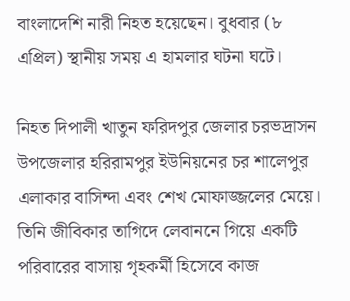বাংলাদেশি নারী নিহত হয়েছেন। বুধবার (৮ এপ্রিল) স্থানীয় সময় এ হামলার ঘটনা ঘটে।

নিহত দিপালী খাতুন ফরিদপুর জেলার চরভদ্রাসন উপজেলার হরিরামপুর ইউনিয়নের চর শালেপুর এলাকার বাসিন্দা এবং শেখ মোফাজ্জলের মেয়ে। তিনি জীবিকার তাগিদে লেবাননে গিয়ে একটি পরিবারের বাসায় গৃহকর্মী হিসেবে কাজ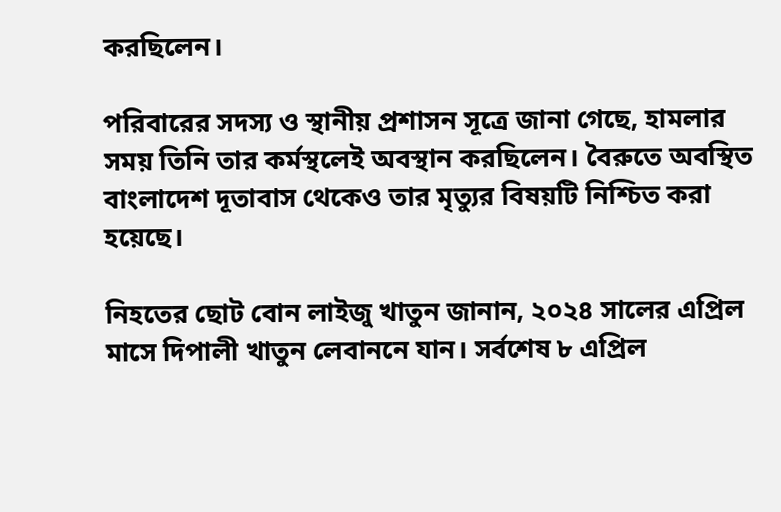করছিলেন।

পরিবারের সদস্য ও স্থানীয় প্রশাসন সূত্রে জানা গেছে, হামলার সময় তিনি তার কর্মস্থলেই অবস্থান করছিলেন। বৈরুতে অবস্থিত বাংলাদেশ দূতাবাস থেকেও তার মৃত্যুর বিষয়টি নিশ্চিত করা হয়েছে।

নিহতের ছোট বোন লাইজু খাতুন জানান, ২০২৪ সালের এপ্রিল মাসে দিপালী খাতুন লেবাননে যান। সর্বশেষ ৮ এপ্রিল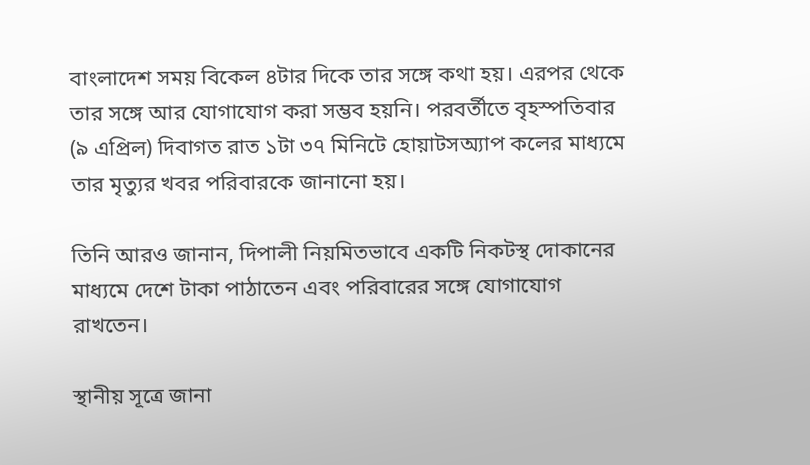বাংলাদেশ সময় বিকেল ৪টার দিকে তার সঙ্গে কথা হয়। এরপর থেকে তার সঙ্গে আর যোগাযোগ করা সম্ভব হয়নি। পরবর্তীতে বৃহস্পতিবার (৯ এপ্রিল) দিবাগত রাত ১টা ৩৭ মিনিটে হোয়াটসঅ্যাপ কলের মাধ্যমে তার মৃত্যুর খবর পরিবারকে জানানো হয়।

তিনি আরও জানান, দিপালী নিয়মিতভাবে একটি নিকটস্থ দোকানের মাধ্যমে দেশে টাকা পাঠাতেন এবং পরিবারের সঙ্গে যোগাযোগ রাখতেন।

স্থানীয় সূত্রে জানা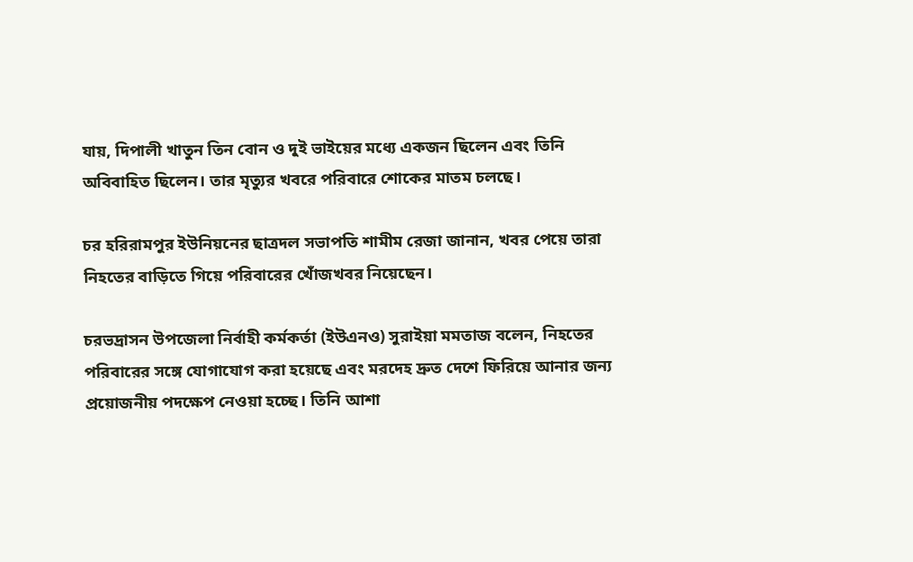যায়, দিপালী খাতুন তিন বোন ও দুই ভাইয়ের মধ্যে একজন ছিলেন এবং তিনি অবিবাহিত ছিলেন। তার মৃত্যুর খবরে পরিবারে শোকের মাতম চলছে।

চর হরিরামপুর ইউনিয়নের ছাত্রদল সভাপতি শামীম রেজা জানান, খবর পেয়ে তারা নিহতের বাড়িতে গিয়ে পরিবারের খোঁজখবর নিয়েছেন।

চরভদ্রাসন উপজেলা নির্বাহী কর্মকর্তা (ইউএনও) সুরাইয়া মমতাজ বলেন, নিহতের পরিবারের সঙ্গে যোগাযোগ করা হয়েছে এবং মরদেহ দ্রুত দেশে ফিরিয়ে আনার জন্য প্রয়োজনীয় পদক্ষেপ নেওয়া হচ্ছে। তিনি আশা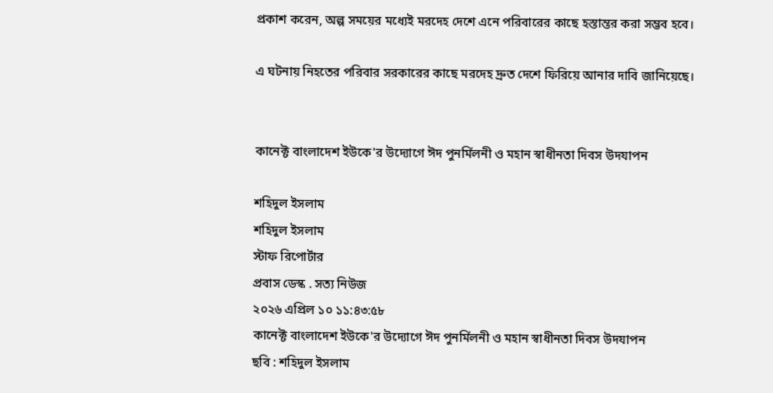প্রকাশ করেন, অল্প সময়ের মধ্যেই মরদেহ দেশে এনে পরিবারের কাছে হস্তান্তর করা সম্ভব হবে।

এ ঘটনায় নিহতের পরিবার সরকারের কাছে মরদেহ দ্রুত দেশে ফিরিয়ে আনার দাবি জানিয়েছে।


কানেক্ট বাংলাদেশ ইউকে'র উদ্যোগে ঈদ পুনর্মিলনী ও মহান স্বাধীনতা দিবস উদযাপন

শ‌হিদুল ইসলাম
শ‌হিদুল ইসলাম
স্টাফ রিপোর্টার
প্রবাস ডেস্ক . সত্য নিউজ
২০২৬ এপ্রিল ১০ ১১:৪৩:৫৮
কানেক্ট বাংলাদেশ ইউকে'র উদ্যোগে ঈদ পুনর্মিলনী ও মহান স্বাধীনতা দিবস উদযাপন
ছবি : শ‌হিদুল ইসলাম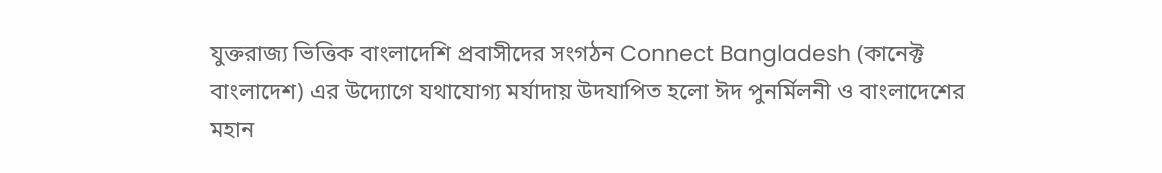যুক্তরাজ্য ভিত্তিক বাংলাদেশি প্রবাসীদের সংগঠন Connect Bangladesh (কানেক্ট বাংলাদেশ) এর উদ্যোগে যথাযোগ্য মর্যাদায় উদযাপিত হলো ঈদ পুনর্মিলনী ও বাংলাদেশের মহান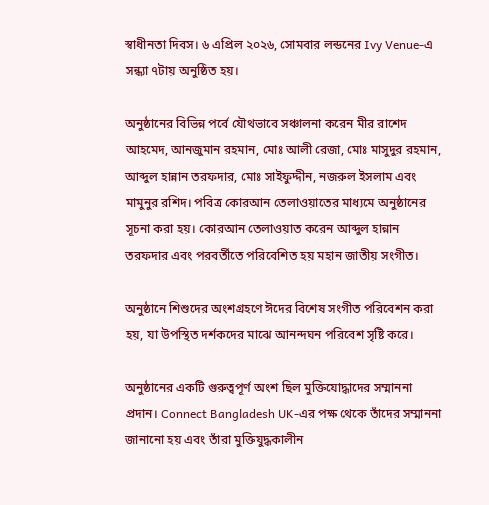স্বাধীনতা দিবস। ৬ এপ্রিল ২০২৬, সোমবার লন্ডনের Ivy Venue-এ সন্ধ্যা ৭টায় অনুষ্ঠিত হয়।

অনুষ্ঠানের বিভিন্ন পর্বে যৌথভাবে সঞ্চালনা করেন মীর রাশেদ আহমেদ, আনজুমান রহমান, মোঃ আলী রেজা, মোঃ মাসুদুর রহমান, আব্দুল হান্নান তরফদার, মোঃ সাইফুদ্দীন, নজরুল ইসলাম এবং মামুনুর রশিদ। পবিত্র কোরআন তেলাওয়াতের মাধ্যমে অনুষ্ঠানের সূচনা করা হয়। কোরআন তেলাওয়াত করেন আব্দুল হান্নান তরফদার এবং পরবর্তীতে পরিবেশিত হয় মহান জাতীয় সংগীত।

অনুষ্ঠানে শিশুদের অংশগ্রহণে ঈদের বিশেষ সংগীত পরিবেশন করা হয়, যা উপস্থিত দর্শকদের মাঝে আনন্দঘন পরিবেশ সৃষ্টি করে।

অনুষ্ঠানের একটি গুরুত্বপূর্ণ অংশ ছিল মুক্তিযোদ্ধাদের সম্মাননা প্রদান। Connect Bangladesh UK-এর পক্ষ থেকে তাঁদের সম্মাননা জানানো হয় এবং তাঁরা মুক্তিযুদ্ধকালীন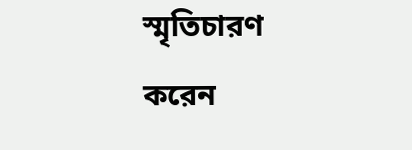স্মৃতিচারণ করেন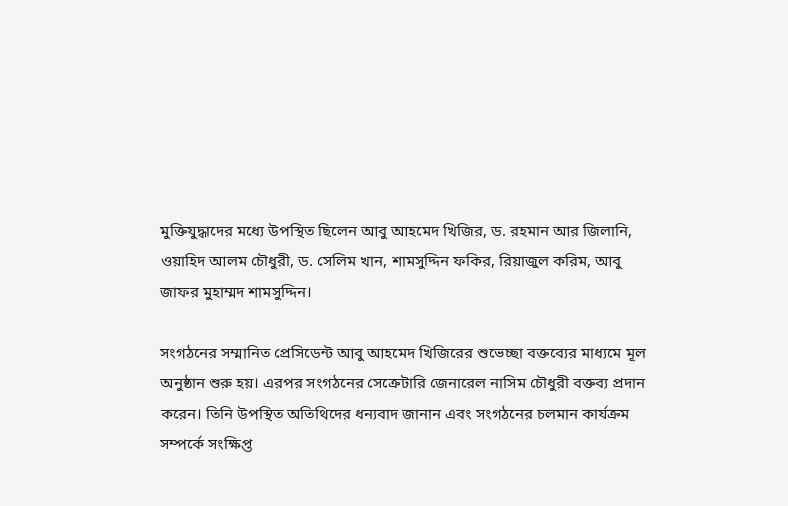মুক্তিযুদ্ধাদের মধ্যে উপস্থিত ছিলেন আবু আহমেদ খিজির, ড. রহমান আর জিলানি, ওয়াহিদ আলম চৌধুরী, ড. সেলিম খান, শামসুদ্দিন ফকির, রিয়াজুল করিম, আবু জাফর মুহাম্মদ শামসুদ্দিন।

সংগঠনের সম্মানিত প্রেসিডেন্ট আবু আহমেদ খিজিরের শুভেচ্ছা বক্তব্যের মাধ্যমে মূল অনুষ্ঠান শুরু হয়। এরপর সংগঠনের সেক্রেটারি জেনারেল নাসিম চৌধুরী বক্তব্য প্রদান করেন। তিনি উপস্থিত অতিথিদের ধন্যবাদ জানান এবং সংগঠনের চলমান কার্যক্রম সম্পর্কে সংক্ষিপ্ত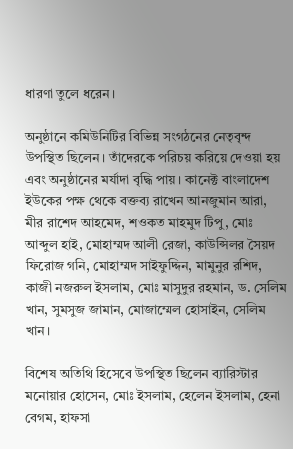ধারণা তুলে ধরেন।

অনুষ্ঠানে কমিউনিটির বিভিন্ন সংগঠনের নেতৃবৃন্দ উপস্থিত ছিলেন। তাঁদেরকে পরিচয় করিয়ে দেওয়া হয় এবং অনুষ্ঠানের মর্যাদা বৃদ্ধি পায়। কানেক্ট বাংলাদেশ ইউকের পক্ষ থেকে বক্তব্য রাখেন আনজুমান আরা, মীর রাশেদ আহমেদ, শওকত মাহমুদ টিপু, মোঃ আব্দুল হাই, মোহাম্মদ আলী রেজা, কাউন্সিলর সৈয়দ ফিরোজ গনি, মোহাম্মদ সাইফুদ্দিন, মামুনুর রশিদ, কাজী নজরুল ইসলাম, মোঃ মাসুদুর রহমান, ড. সেলিম খান, সুমসুজ জামান, মোজাম্মেল হোসাইন, সেলিম খান।

বিশেষ অতিথি হিসেবে উপস্থিত ছিলেন ব্যারিস্টার মনোয়ার হোসেন, মোঃ ইসলাম, হেলেন ইসলাম, হেনা বেগম, হাফসা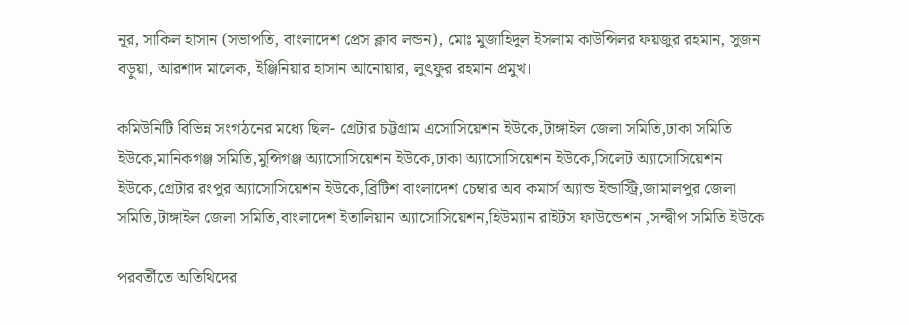নূর, সাকিল হাসান (সভাপতি, বাংলাদেশ প্রেস ক্লাব লন্ডন), মোঃ মুজাহিদুল ইসলাম কাউন্সিলর ফয়জুর রহমান, সুজন বড়ুয়া, আরশাদ মালেক, ইঞ্জিনিয়ার হাসান আনোয়ার, লুৎফুর রহমান প্রমুখ।

কমিউনিটি বিভিন্ন সংগঠনের মধ্যে ছিল- গ্রেটার চট্টগ্রাম এসোসিয়েশন ইউকে,টাঙ্গাইল জেলা সমিতি,ঢাকা সমিতি ইউকে,মানিকগঞ্জ সমিতি,মুন্সিগঞ্জ অ্যাসোসিয়েশন ইউকে,ঢাকা অ্যাসোসিয়েশন ইউকে,সিলেট অ্যাসোসিয়েশন ইউকে,গ্রেটার রংপুর অ্যাসোসিয়েশন ইউকে,ব্রিটিশ বাংলাদেশ চেম্বার অব কমার্স অ্যান্ড ইন্ডাস্ট্রি,জামালপুর জেলা সমিতি,টাঙ্গাইল জেলা সমিতি,বাংলাদেশ ইতালিয়ান অ্যাসোসিয়েশন,হিউম্যান রাইটস ফাউন্ডেশন ,সন্দ্বীপ সমিতি ইউকে

পরবর্তীতে অতিথিদের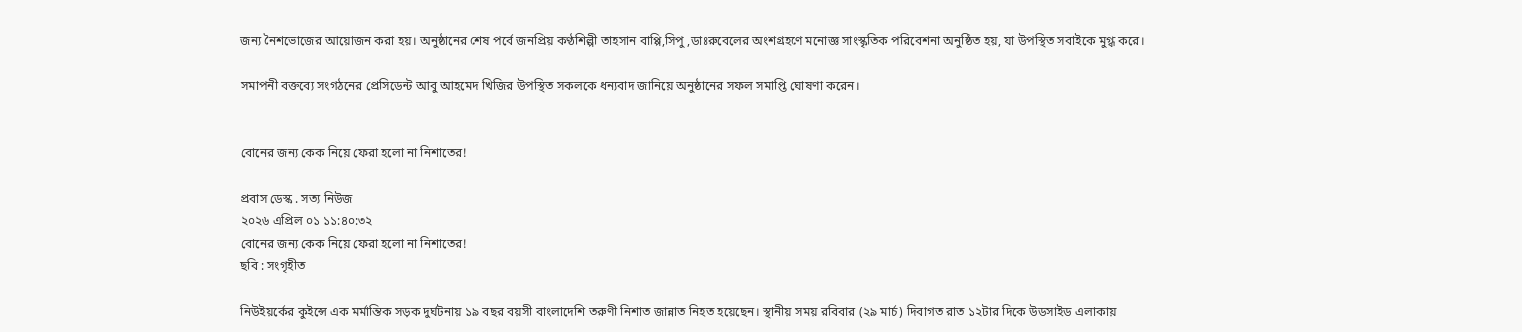জন্য নৈশভোজের আয়োজন করা হয়। অনুষ্ঠানের শেষ পর্বে জনপ্রিয় কণ্ঠশিল্পী তাহসান বাপ্পি,সিপু ,ডাঃরুবেলের অংশগ্রহণে মনোজ্ঞ সাংস্কৃতিক পরিবেশনা অনুষ্ঠিত হয়, যা উপস্থিত সবাইকে মুগ্ধ করে।

সমাপনী বক্তব্যে সংগঠনের প্রেসিডেন্ট আবু আহমেদ খিজির উপস্থিত সকলকে ধন্যবাদ জানিয়ে অনুষ্ঠানের সফল সমাপ্তি ঘোষণা করেন।


বোনের জন্য কেক নিয়ে ফেরা হলো না নিশাতের!

প্রবাস ডেস্ক . সত্য নিউজ
২০২৬ এপ্রিল ০১ ১১:৪০:৩২
বোনের জন্য কেক নিয়ে ফেরা হলো না নিশাতের!
ছবি : সংগৃহীত

নিউইয়র্কের কুইন্সে এক মর্মান্তিক সড়ক দুর্ঘটনায় ১৯ বছর বয়সী বাংলাদেশি তরুণী নিশাত জান্নাত নিহত হয়েছেন। স্থানীয় সময় রবিবার (২৯ মার্চ) দিবাগত রাত ১২টার দিকে উডসাইড এলাকায়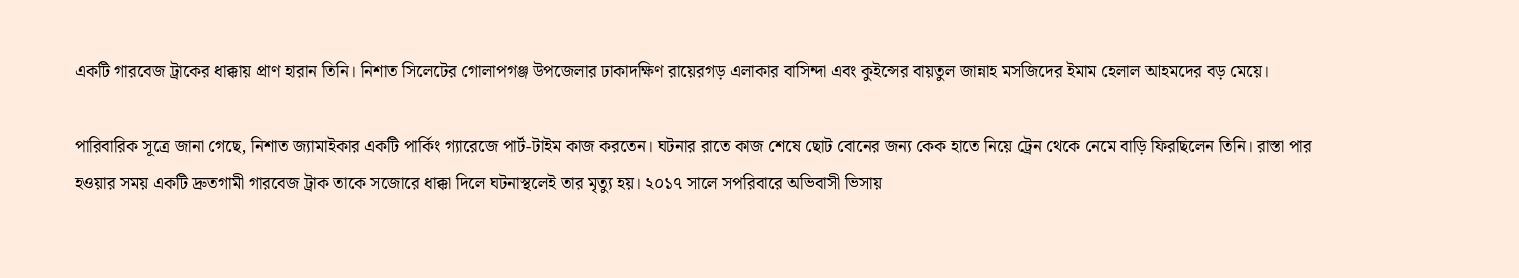একটি গারবেজ ট্রাকের ধাক্কায় প্রাণ হারান তিনি। নিশাত সিলেটের গোলাপগঞ্জ উপজেলার ঢাকাদক্ষিণ রায়েরগড় এলাকার বাসিন্দা এবং কুইন্সের বায়তুল জান্নাহ মসজিদের ইমাম হেলাল আহমদের বড় মেয়ে।

পারিবারিক সূত্রে জানা গেছে, নিশাত জ্যামাইকার একটি পার্কিং গ্যারেজে পার্ট-টাইম কাজ করতেন। ঘটনার রাতে কাজ শেষে ছোট বোনের জন্য কেক হাতে নিয়ে ট্রেন থেকে নেমে বাড়ি ফিরছিলেন তিনি। রাস্তা পার হওয়ার সময় একটি দ্রুতগামী গারবেজ ট্রাক তাকে সজোরে ধাক্কা দিলে ঘটনাস্থলেই তার মৃত্যু হয়। ২০১৭ সালে সপরিবারে অভিবাসী ভিসায়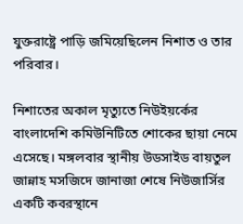যুক্তরাষ্ট্রে পাড়ি জমিয়েছিলেন নিশাত ও তার পরিবার।

নিশাতের অকাল মৃত্যুতে নিউইয়র্কের বাংলাদেশি কমিউনিটিতে শোকের ছায়া নেমে এসেছে। মঙ্গলবার স্থানীয় উডসাইড বায়তুল জান্নাহ মসজিদে জানাজা শেষে নিউজার্সির একটি কবরস্থানে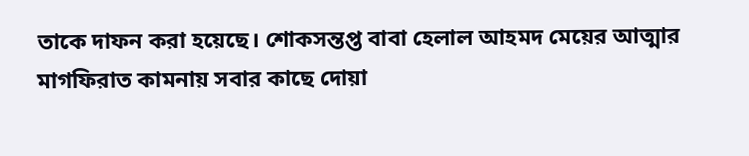তাকে দাফন করা হয়েছে। শোকসন্তপ্ত বাবা হেলাল আহমদ মেয়ের আত্মার মাগফিরাত কামনায় সবার কাছে দোয়া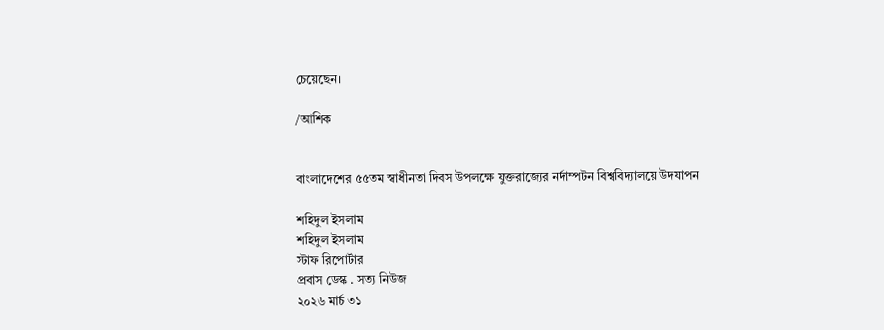চেয়েছেন।

/আশিক


বাংলাদেশের ৫৫তম স্বাধীনতা দিবস উপল‌ক্ষে যুক্তরাজ‌্যের নর্দাম্পটন বিশ্ববিদ্যালয়ে উদযাপন

শ‌হিদুল ইসলাম
শ‌হিদুল ইসলাম
স্টাফ রিপোর্টার
প্রবাস ডেস্ক . সত্য নিউজ
২০২৬ মার্চ ৩১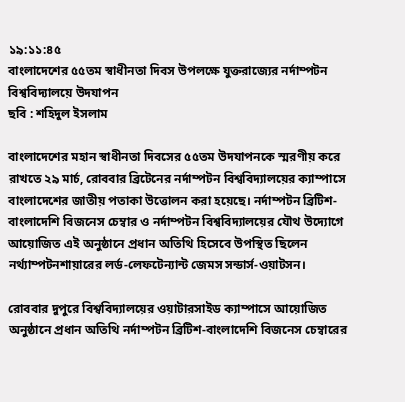১৯:১১:৪৫
বাংলাদেশের ৫৫তম স্বাধীনতা দিবস উপল‌ক্ষে যুক্তরাজ‌্যের নর্দাম্পটন বিশ্ববিদ্যালয়ে উদযাপন
ছবি : শ‌হিদুল ইসলাম

বাংলাদেশের মহান স্বাধীনতা দিবসের ৫৫তম উদযাপনকে স্মরণীয় করে রাখতে ২৯ মার্চ, রোববার ব্রিটেনের নর্দাম্পটন বিশ্ববিদ্যালয়ের ক্যাম্পাসে বাংলাদেশের জাতীয় পতাকা উত্তোলন করা হয়েছে। নর্দাম্পটন ব্রিটিশ-বাংলাদেশি বিজনেস চেম্বার ও নর্দাম্পটন বিশ্ববিদ্যালয়ের যৌথ উদ্যোগে আয়োজিত এই অনুষ্ঠানে প্রধান অতিথি হিসেবে উপস্থিত ছিলেন নর্থ্যাম্পটনশায়ারের লর্ড-লেফটেন্যান্ট জেমস সন্ডার্স-ওয়াটসন।

রোববার দুপুরে বিশ্ববিদ্যালয়ের ওয়াটারসাইড ক্যাম্পাসে আয়োজিত অনুষ্ঠানে প্রধান অতিথি নর্দাম্পটন ব্রিটিশ-বাংলাদেশি বিজনেস চেম্বারের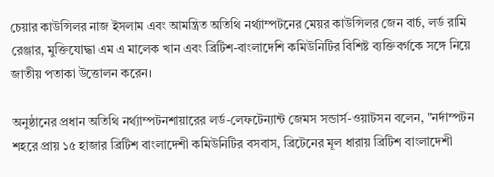চেয়ার কাউন্সিলর নাজ ইসলাম এবং আমন্ত্রিত অতিথি নর্থ্যাম্পটনের মেয়র কাউন্সিলর জেন বার্চ, লর্ড রামি রেঞ্জার, মুক্তিযোদ্ধা এম এ মালেক খান এবং ব্রিটিশ-বাংলাদেশি কমিউনিটির বিশিষ্ট ব্যক্তিবর্গকে সঙ্গে নিয়ে জাতীয় পতাকা উত্তোলন করেন।

অনুষ্ঠানের প্রধান অতিথি নর্থ্যাম্পটনশায়ারের লর্ড-লেফটেন্যান্ট জেমস সন্ডার্স-ওয়াটসন বলেন, "নর্দাম্পটন শহরে প্রায় ১৫ হাজার ব্রিটিশ বাংলাদেশী কমিউনিটির বসবাস, ব্রিটেনের মূল ধারায় ব্রিটিশ বাংলাদেশী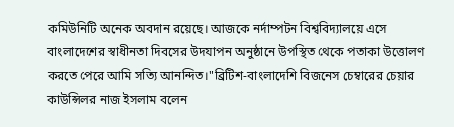কমিউনিটি অনেক অবদান রয়েছে। আজকে নর্দাম্পটন বিশ্ববিদ্যালয়ে এসে বাংলাদেশের স্বাধীনতা দিবসের উদযাপন অনুষ্ঠানে উপস্থিত থেকে পতাকা উত্তোলণ করতে পেরে আমি সত্যি আনন্দিত।"ব্রিটিশ-বাংলাদেশি বিজনেস চেম্বারের চেয়ার কাউন্সিলর নাজ ইসলাম বলেন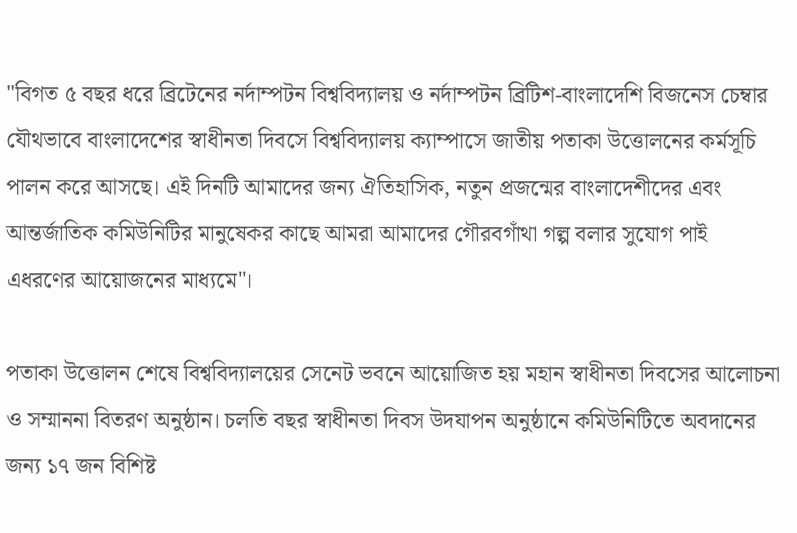"বিগত ৫ বছর ধরে ব্রিটেনের নর্দাম্পটন বিশ্ববিদ্যালয় ও নর্দাম্পটন ব্রিটিশ-বাংলাদেশি বিজনেস চেম্বার যৌথভাবে বাংলাদেশের স্বাধীনতা দিবসে বিশ্ববিদ্যালয় ক্যাম্পাসে জাতীয় পতাকা উত্তোলনের কর্মসূচি পালন করে আসছে। এই দিনটি আমাদের জন্য ঐতিহাসিক, নতুন প্রজন্মের বাংলাদেশীদের এবং আন্তর্জাতিক কমিউনিটির মানুষেকর কাছে আমরা আমাদের গৌরবগাঁথা গল্প বলার সুযোগ পাই এধরণের আয়োজনের মাধ্যমে"।

পতাকা উত্তোলন শেষে বিশ্ববিদ্যালয়ের সেনেট ভবনে আয়োজিত হয় মহান স্বাধীনতা দিবসের আলোচনা ও সম্মাননা বিতরণ অনুষ্ঠান। চলতি বছর স্বাধীনতা দিবস উদযাপন অনুষ্ঠানে কমিউনিটিতে অবদানের জন্য ১৭ জন বিশিষ্ট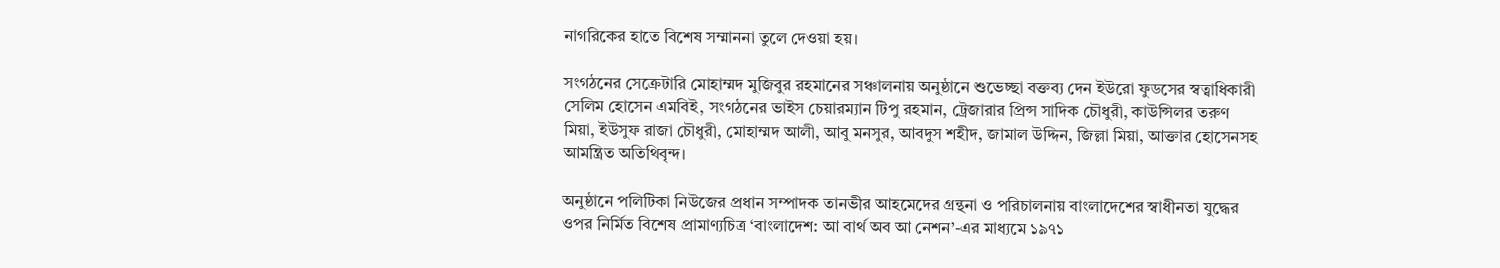নাগরিকের হাতে বিশেষ সম্মাননা তুলে দেওয়া হয়।

সংগঠনের সেক্রেটারি মোহাম্মদ মুজিবুর রহমানের সঞ্চালনায় অনুষ্ঠানে শুভেচ্ছা বক্তব্য দেন ইউরো ফুডসের স্বত্বাধিকারী সেলিম হোসেন এমবিই, সংগঠনের ভাইস চেয়ারম্যান টিপু রহমান, ট্রেজারার প্রিন্স সাদিক চৌধুরী, কাউন্সিলর তরুণ মিয়া, ইউসুফ রাজা চৌধুরী, মোহাম্মদ আলী, আবু মনসুর, আবদুস শহীদ, জামাল উদ্দিন, জিল্লা মিয়া, আক্তার হোসেনসহ আমন্ত্রিত অতিথিবৃন্দ।

অনুষ্ঠানে পলিটিকা নিউজের প্রধান সম্পাদক তানভীর আহমেদের গ্রন্থনা ও পরিচালনায় বাংলাদেশের স্বাধীনতা যুদ্ধের ওপর নির্মিত বিশেষ প্রামাণ্যচিত্র ‘বাংলাদেশ: আ বার্থ অব আ নেশন’-এর মাধ্যমে ১৯৭১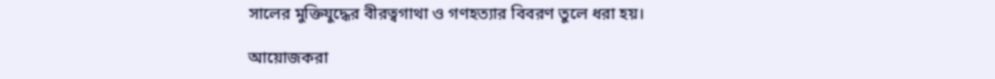সালের মুক্তিযুদ্ধের বীরত্বগাথা ও গণহত্যার বিবরণ তুলে ধরা হয়।

আয়োজকরা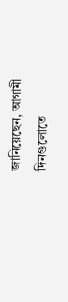জানিয়েছেন, আগামী দিনগুলোতে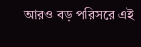আরও বড় পরিসরে এই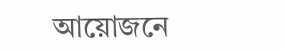আয়োজনে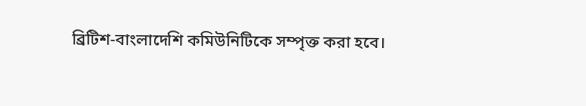ব্রিটিশ-বাংলাদেশি কমিউনিটিকে সম্পৃক্ত করা হবে।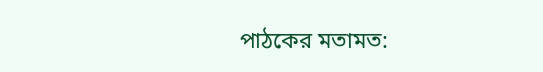পাঠকের মতামত: